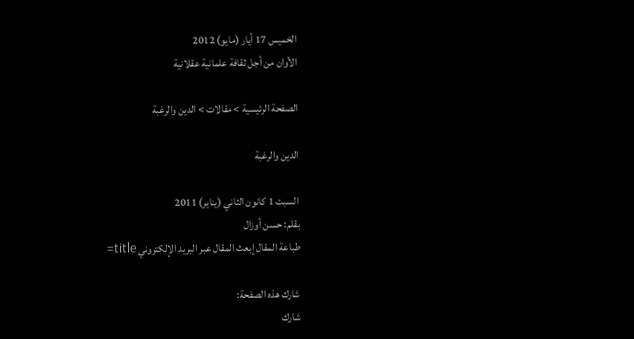الخميس 17 أيار (مايو) 2012
الأوان من أجل ثقافة علمانية عقلانية

الصفحة الرئيسية > مقالات > الدين والرغبة

الدين والرغبة

السبت 1 كانون الثاني (يناير) 2011
بقلم: حسن أوزال
طباعة المقال إبعث المقال عبر البريد الإلكتروني title=

شارك هذه الصفحة:
شارك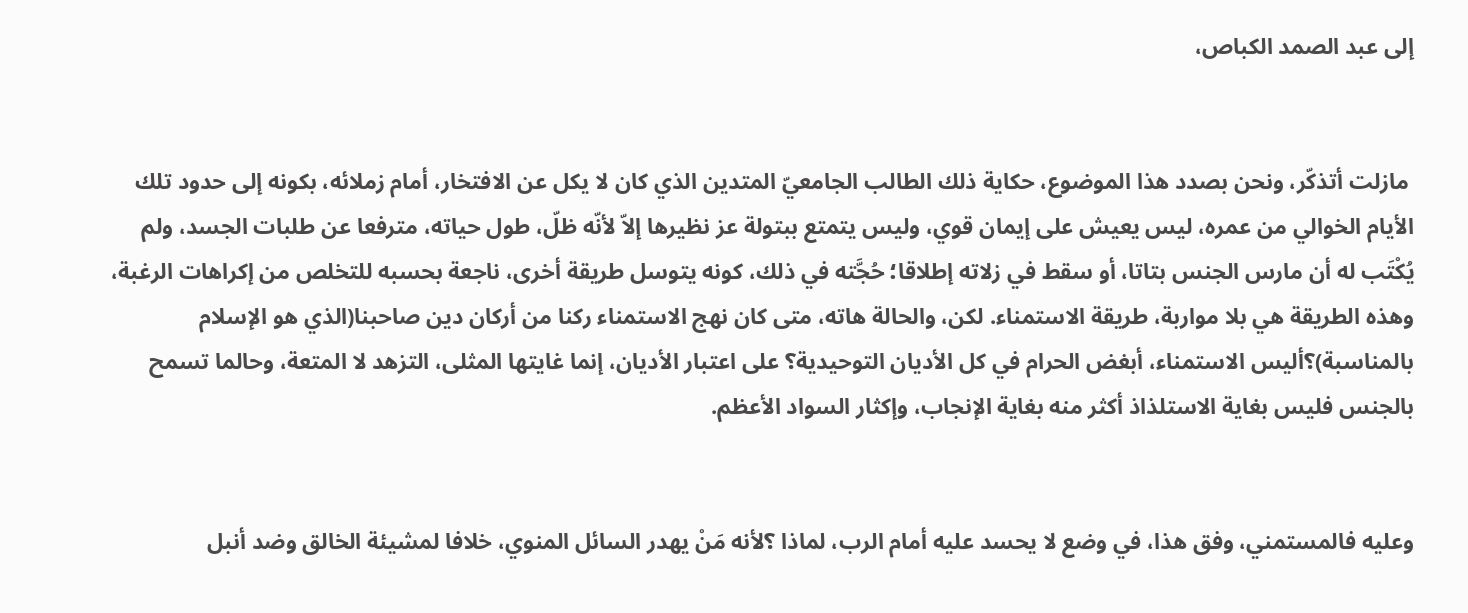إلى عبد الصمد الكباص،


 مازلت أتذكّر، ونحن بصدد هذا الموضوع، حكاية ذلك الطالب الجامعيّ المتدين الذي كان لا يكل عن الافتخار، أمام زملائه، بكونه إلى حدود تلك الأيام الخوالي من عمره، ليس يعيش على إيمان قوي، وليس يتمتع ببتولة عز نظيرها إلاّ لأنّه ظلّ، طول حياته، مترفعا عن طلبات الجسد، ولم يُكْتَب له أن مارس الجنس بتاتا، أو سقط في زلاته إطلاقا؛ حُجَّته في ذلك، كونه يتوسل طريقة أخرى، ناجعة بحسبه للتخلص من إكراهات الرغبة، وهذه الطريقة هي بلا مواربة، طريقة الاستمناء. لكن، والحالة هاته، متى كان نهج الاستمناء ركنا من أركان دين صاحبنا(الذي هو الإسلام بالمناسبة)؟أليس الاستمناء، أبغض الحرام في كل الأديان التوحيدية؟ على اعتبار الأديان، إنما غايتها المثلى، التزهد لا المتعة، وحالما تسمح بالجنس فليس بغاية الاستلذاذ أكثر منه بغاية الإنجاب، وإكثار السواد الأعظم.


وعليه فالمستمني، وفق هذا، في وضع لا يحسد عليه أمام الرب، لماذا ؟لأنه مَنْ يهدر السائل المنوي، خلافا لمشيئة الخالق وضد أنبل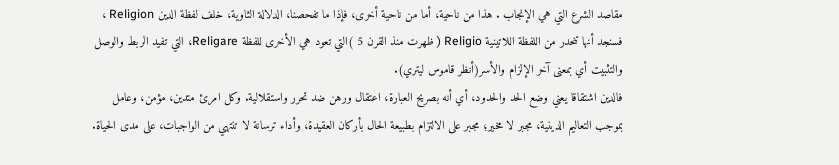مقاصد الشرع التي هي الإنجاب . هذا من ناحية، أما من ناحية أخرى، فإذا ما تفحصنا، الدلالة الثاوية، خلف لفظة الدين Religion ، فسنجد أنها تنحدر من اللفظة اللاتينية Religio ( ظهرت منذ القرن 5 )التي تعود هي الأخرى للفظة Religare، التي تفيد الربط والوصل والتثبيت أي بمعنى آخر الإلزام والأسر(أنظر قاموس ليتري).
فالدين اشتقاقا يعني وضع الحد والحدود، أي أنه بصريح العبارة، اعتقال ورهن ضد تحرر واستقلالية. وكل امرئ متدين، مؤمن، وعامل بموجب التعاليم الدينية، مجبر لا مخير؛ مجبر على الالتزام بطبيعة الحال بأركان العقيدة، وأداء ترسانة لا تنتهي من الواجبات، على مدى الحياة.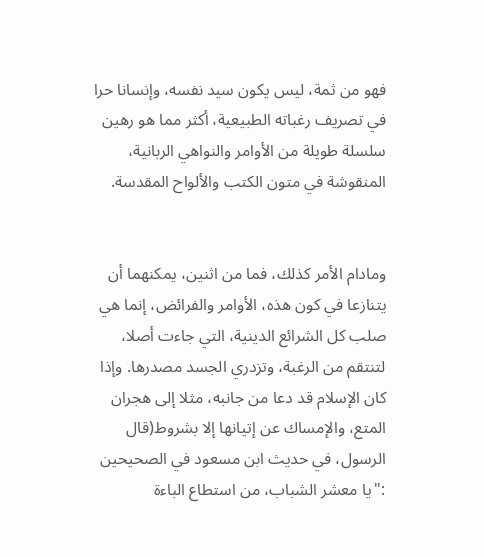فهو من ثمة، ليس يكون سيد نفسه، وإنسانا حرا في تصريف رغباته الطبيعية، أكثر مما هو رهين سلسلة طويلة من الأوامر والنواهي الربانية، المنقوشة في متون الكتب والألواح المقدسة.


ومادام الأمر كذلك، فما من اثنين، يمكنهما أن يتنازعا في كون هذه، الأوامر والفرائض، إنما هي صلب كل الشرائع الدينية، التي جاءت أصلا، لتنتقم من الرغبة، وتزدري الجسد مصدرها. وإذا كان الإسلام قد دعا من جانبه، مثلا إلى هجران المتع، والإمساك عن إتيانها إلا بشروط(قال الرسول، في حديث ابن مسعود في الصحيحين :"يا معشر الشباب، من استطاع الباءة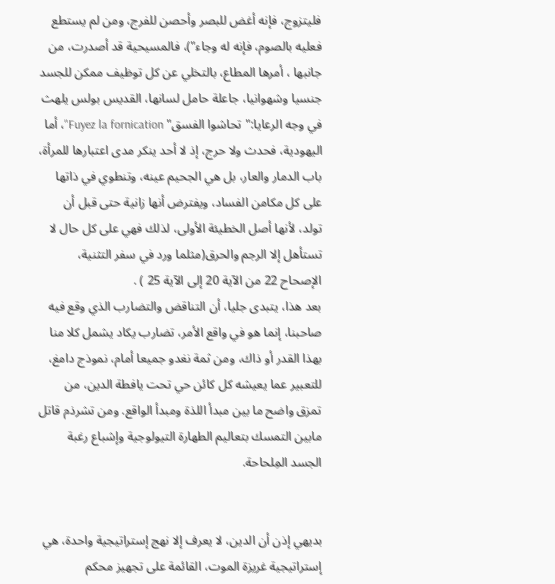فليتزوج، فإنه أغض للبصر وأحصن للفرج، ومن لم يستطع فعليه بالصوم، فإنه له وجاء")، فالمسيحية قد أصدرت، من جانبها ، أمرها المطاع، بالتخلي عن كل توظيف ممكن للجسد جنسيا وشهوانيا، جاعلة حامل لسانها، القديس بولس يلهث في وجه الرعايا:"تحاشوا الفسق" Fuyez la fornication"، أما اليهودية، فحدث ولا حرج، إذ لا أحد ينكر مدى اعتبارها للمرأة، باب الدمار والعار، بل هي الجحيم عينه، وتنطوي في ذاتها على كل مكامن الفساد، ويفترض أنها زانية حتى قبل أن تولد، لأنها أصل الخطيئة الأولى، لذلك فهي على كل حال لا تستأهل إلا الرجم والحرق(مثلما ورد في سفر التثنية، الإصحاح 22 من الآية 20 إلى الآية 25 ) .
بعد هذا، يتبدى جليا، أن التناقض والتضارب الذي وقع فيه صاحبنا، إنما هو في واقع الأمر، تضارب يكاد يشمل كلا منا بهذا القدر أو ذاك، ومن ثمة نغدو جميعا أمام، نموذج دامغ، للتعبير عما يعيشه كل كائن حي تحت يافطة الدين، من تمزق واضح ما بين مبدأ اللذة ومبدأ الواقع. ومن تشرذم قاتل مابين التمسك بتعاليم الطهارة التيولوجية وإشباع رغبة الجسد المِلحاحة.


بديهي إذن أن الدين، لا يعرف إلا نهج إستراتيجية واحدة، هي إستراتيجية غريزة الموت، القائمة على تجهيز محكم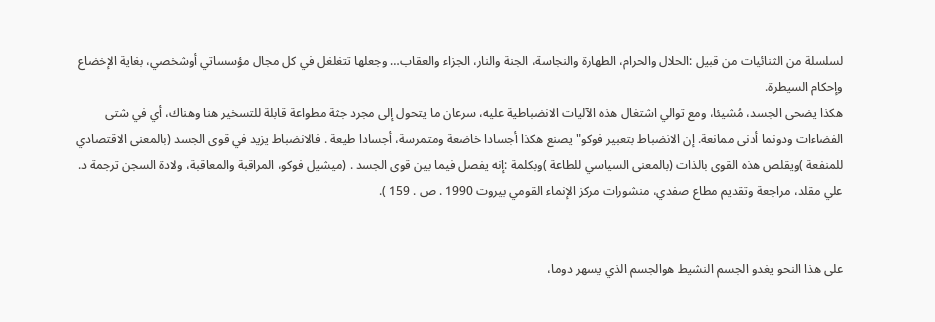لسلسلة من الثنائيات من قبيل :الحلال والحرام، الطهارة والنجاسة، الجنة والنار، الجزاء والعقاب… وجعلها تتغلغل في كل مجال مؤسساتي أوشخصي، بغاية الإخضاع وإحكام السيطرة.
هكذا يضحى الجسد، مُشيئا، ومع توالي اشتغال هذه الآليات الانضباطية عليه، سرعان ما يتحول إلى مجرد جثة مطواعة قابلة للتسخير هنا وهناك، أي في شتى الفضاءات ودونما أدنى ممانعة. إن الانضباط بتعبير فوكو"يصنع هكذا أجسادا خاضعة ومتمرسة، أجسادا طيعة . فالانضباط يزيد في قوى الجسد (بالمعنى الاقتصادي للمنفعة )ويقلص هذه القوى بالذات (بالمعنى السياسي للطاعة )وبكلمة :إنه يفصل فيما بين قوى الجسد . (ميشيل فوكو، المراقبة والمعاقبة، ولادة السجن ترجمة د. علي مقلد، مراجعة وتقديم مطاع صفدي، منشورات مركز الإنماء القومي بيروت 1990 . ص . 159 ).


على هذا النحو يغدو الجسم النشيط هوالجسم الذي يسهر دوما،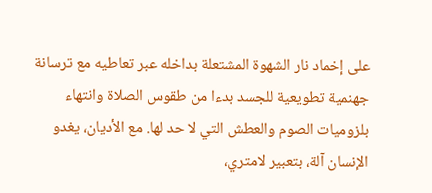على إخماد نار الشهوة المشتعلة بداخله عبر تعاطيه مع ترسانة جهنمية تطويعية للجسد بدءا من طقوس الصلاة وانتهاء بلزوميات الصوم والعطش التي لا حد لها. مع الأديان، يغدو الإنسان آلة، بتعبير لامتري،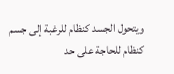ويتحول الجسد كنظام للرغبة إلى جسم كنظام للحاجة على حد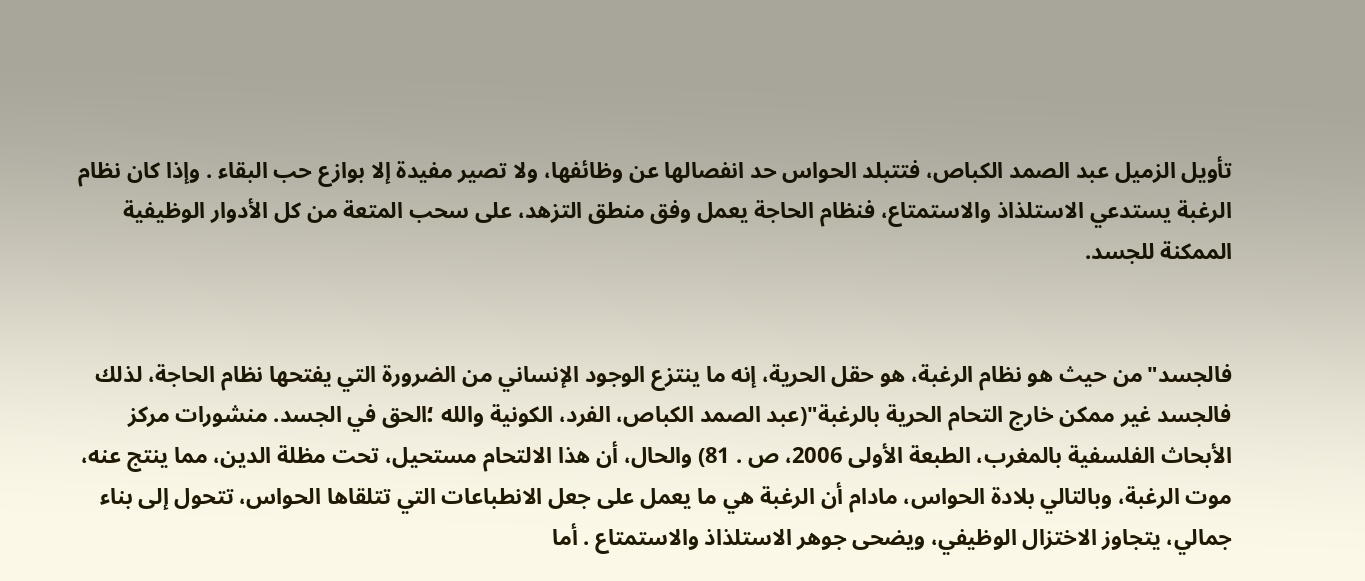تأويل الزميل عبد الصمد الكباص، فتتبلد الحواس حد انفصالها عن وظائفها، ولا تصير مفيدة إلا بوازع حب البقاء . وإذا كان نظام الرغبة يستدعي الاستلذاذ والاستمتاع، فنظام الحاجة يعمل وفق منطق التزهد، على سحب المتعة من كل الأدوار الوظيفية الممكنة للجسد.


فالجسد"من حيث هو نظام الرغبة، هو حقل الحرية، إنه ما ينتزع الوجود الإنساني من الضرورة التي يفتحها نظام الحاجة، لذلك فالجسد غير ممكن خارج التحام الحرية بالرغبة"(عبد الصمد الكباص، الفرد، الكونية والله ؛الحق في الجسد. منشورات مركز الأبحاث الفلسفية بالمغرب، الطبعة الأولى 2006، ص . 81) والحال، أن هذا الالتحام مستحيل، تحت مظلة الدين، مما ينتج عنه، موت الرغبة، وبالتالي بلادة الحواس، مادام أن الرغبة هي ما يعمل على جعل الانطباعات التي تتلقاها الحواس، تتحول إلى بناء جمالي، يتجاوز الاختزال الوظيفي، ويضحى جوهر الاستلذاذ والاستمتاع . أما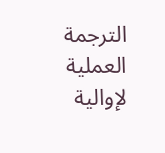الترجمة العملية لإوالية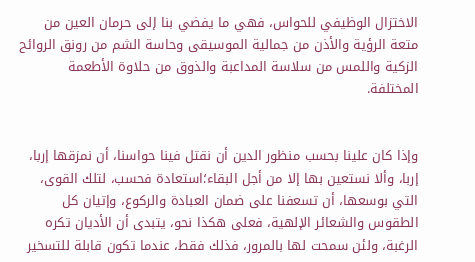الاختزال الوظيفي للحواس، فهي ما يفضي بنا إلى حرمان العين من متعة الرؤية والأذن من جمالية الموسيقى وحاسة الشم من رونق الروائح الزكية واللمس من سلاسة المداعبة والذوق من حلاوة الأطعمة المختلفة.


وإذا كان علينا بحسب منظور الدين أن نقتل فينا حواسنا، أن نمزقها إربا، إربا، وألا نستعين بها إلا من أجل البقاء؛استعادة فحسب، لتلك القوى، التي بوسعها، أن تسعفنا على ضمان العبادة والركوع، وإتيان كل الطقوس والشعائر الإلهية، فعلى هكذا نحو، يتبدى أن الأديان تكره الرغبة، ولئن سمحت لها بالمرور، فذلك فقط، عندما تكون قابلة للتسخير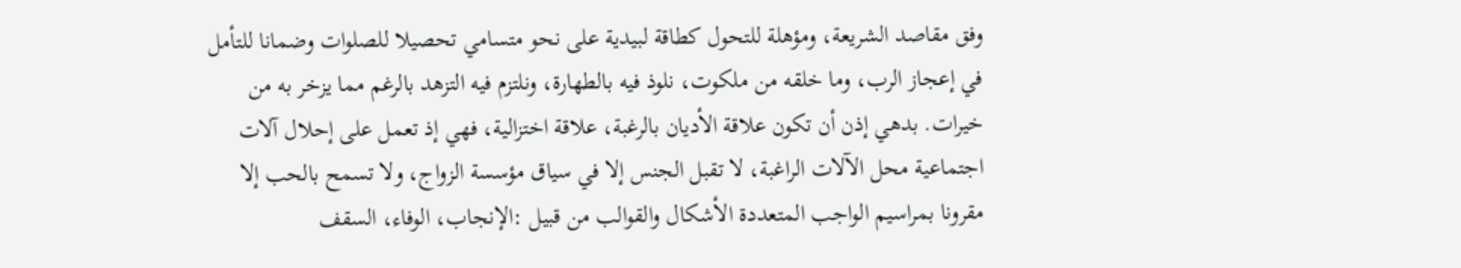وفق مقاصد الشريعة، ومؤهلة للتحول كطاقة لبيدية على نحو متسامي تحصيلا للصلوات وضمانا للتأمل في إعجاز الرب، وما خلقه من ملكوت، نلوذ فيه بالطهارة، ونلتزم فيه التزهد بالرغم مما يزخر به من خيرات. بدهي إذن أن تكون علاقة الأديان بالرغبة، علاقة اختزالية، فهي إذ تعمل على إحلال آلات اجتماعية محل الآلات الراغبة، لا تقبل الجنس إلا في سياق مؤسسة الزواج، ولا تسمح بالحب إلا مقرونا بمراسيم الواجب المتعددة الأشكال والقوالب من قبيل :الإنجاب، الوفاء، السقف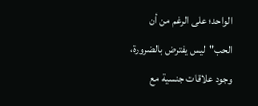الواحد؛ على الرغم من أن الحب"ليس يفترض بالضرورة، وجود علاقات جنسية مع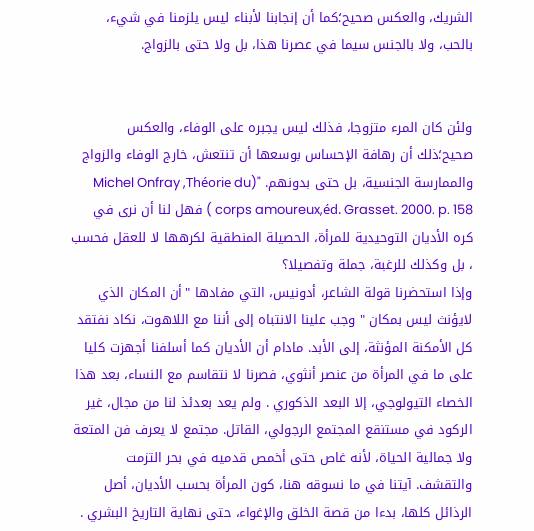الشريك، والعكس صحيح؛كما أن إنجابنا لأبناء ليس يلزمنا في شيء، بالحب، ولا بالجنس سيما في عصرنا هذا، بل ولا حتى بالزواج.


ولئن كان المرء متزوجا، فذلك ليس يجبره على الوفاء، والعكس صحيح؛ذلك أن رهافة الإحساس بوسعها أن تنتعش، خارج الوفاء والزواج والممارسة الجنسية، بل حتى بدونهم. "(Michel Onfray ,Théorie du corps amoureux,éd. Grasset. 2000. p. 158 ) فهل لنا أن نرى في كره الأديان التوحيدية للمرأة، الحصيلة المنطقية لكرهها لا للعقل فحسب ، بل وكذلك للرغبة، جملة وتفصيلا؟
وإذا استحضرنا قولة الشاعر، أدونيس، التي مفادها "أن المكان الذي لايؤنث ليس بمكان " وجب علينا الانتباه إلى أننا مع اللاهوت، نكاد نفتقد كل الأمكنة المؤنثة، إلى الأبد. مادام أن الأديان كما أسلفنا أجهزت كليا على ما في المرأة من عنصر أنثوي، فصرنا لا نتقاسم مع النساء، بعد هذا الخصاء التيولوجي، إلا البعد الذكوري . ولم يعد بعدئذ لنا من مجال، غير الركود في مستنقع المجتمع الرجولي، القاتل. مجتمع لا يعرف فن المتعة ولا جمالية الحياة، لأنه غاص حتى أخمص قدميه في بحر التزمت والتقشف. آيتنا في ما نسوقه هنا، كون المرأة بحسب الأديان، أصل الرذائل كلها، بدءا من قصة الخلق والإغواء، حتى نهاية التاريخ البشري .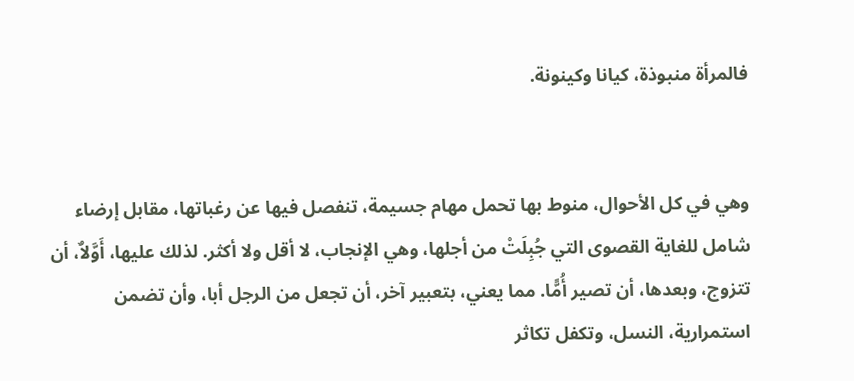فالمرأة منبوذة، كيانا وكينونة.


وهي في كل الأحوال، منوط بها تحمل مهام جسيمة، تنفصل فيها عن رغباتها، مقابل إرضاء شامل للغاية القصوى التي جُبِلَتْ من أجلها، وهي الإنجاب، لا أقل ولا أكثر. لذلك عليها، أَوَّلاٌ، أن تتزوج، وبعدها، أن تصير أُمًّا. مما يعني، بتعبير آخر، أن تجعل من الرجل أبا، وأن تضمن استمرارية، النسل، وتكفل تكاثر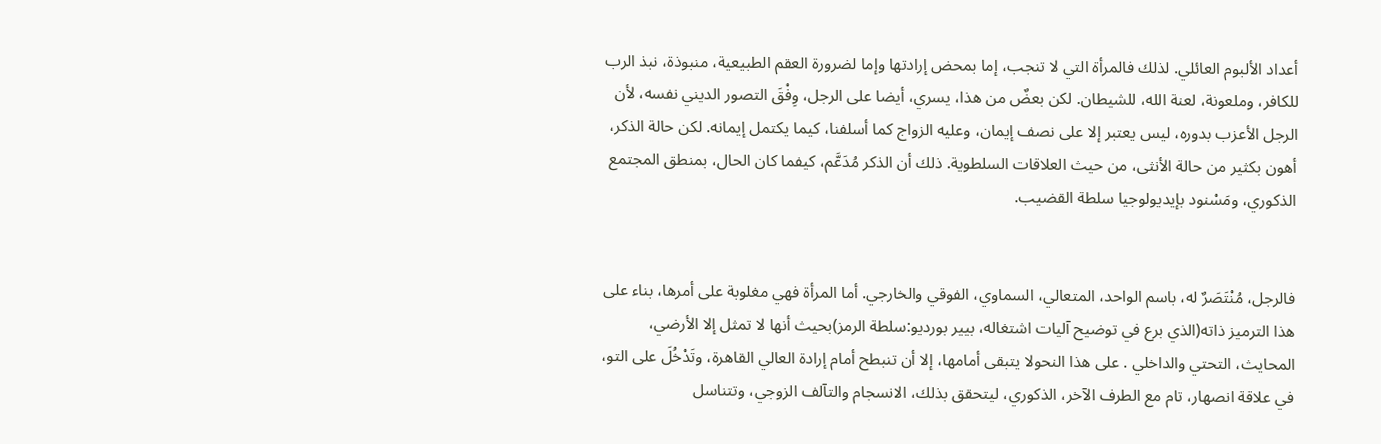أعداد الألبوم العائلي. لذلك فالمرأة التي لا تنجب، إما بمحض إرادتها وإما لضرورة العقم الطبيعية، منبوذة، نبذ الرب للكافر، وملعونة، لعنة الله، للشيطان. لكن بعضٌ من هذا، يسري، أيضا على الرجل، وِفْقَ التصور الديني نفسه، لأن الرجل الأعزب بدوره، ليس يعتبر إلا على نصف إيمان، وعليه الزواج كما أسلفنا، كيما يكتمل إيمانه. لكن حالة الذكر، أهون بكثير من حالة الأنثى، من حيث العلاقات السلطوية. ذلك أن الذكر مُدَعَّم، كيفما كان الحال، بمنطق المجتمع الذكوري، ومَسْنود بإيديولوجيا سلطة القضيب.


فالرجل، مُنْتَصَرٌ له، باسم الواحد، المتعالي، السماوي، الفوقي والخارجي. أما المرأة فهي مغلوبة على أمرها، بناء على هذا الترميز ذاته(الذي برع في توضيح آليات اشتغاله، بيير بورديو:سلطة الرمز)بحيث أنها لا تمثل إلا الأرضي، المحايث، التحتي والداخلي . على هذا النحولا يتبقى أمامها، إلا أن تنبطح أمام إرادة العالي القاهرة، وتَدْخُلَ على التو، في علاقة انصهار، تام مع الطرف الآخر، الذكوري، ليتحقق بذلك، الانسجام والتآلف الزوجي، وتتناسل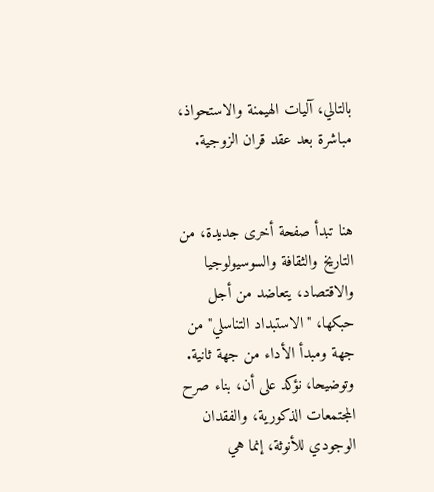بالتالي، آليات الهيمنة والاستحواذ، مباشرة بعد عقد قران الزوجية.


هنا تبدأ صفحة أخرى جديدة، من التاريخ والثقافة والسوسيولوجيا والاقتصاد، يتعاضد من أجل حبكها، "الاستبداد التناسلي" من جهة ومبدأ الأداء من جهة ثانية. وتوضيحا، نؤكد على أن، بناء صرح المجتمعات الذكورية، والفقدان الوجودي للأنوثة، إنما هي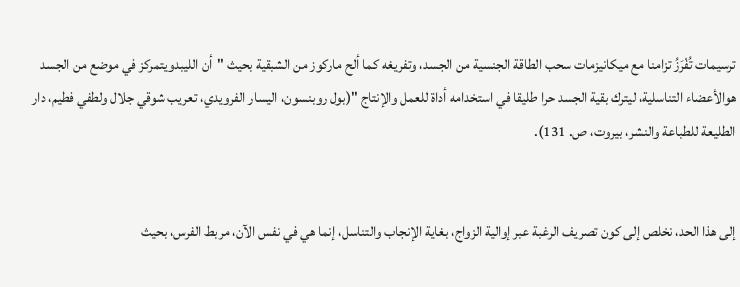ترسيمات تُفْرَزُ تزامنا مع ميكانيزمات سحب الطاقة الجنسية من الجسد، وتفريغه كما ألح ماركوز من الشبقية بحيث "أن الليبدويتمركز في موضع من الجسد هوالأعضاء التناسلية، ليترك بقية الجسد حرا طليقا في استخدامه أداة للعمل والإنتاج "(بول روبنسون، اليسار الفرويدي، تعريب شوقي جلال ولطفي فطيم، دار الطليعة للطباعة والنشر، بيروت، ص. 131).


إلى هذا الحد، نخلص إلى كون تصريف الرغبة عبر إوالية الزواج، بغاية الإنجاب والتناسل، إنما هي في نفس الآن، مربط الفرس، بحيث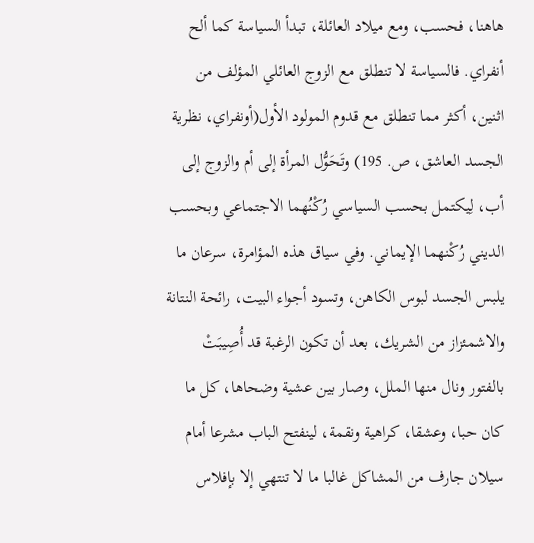هاهنا، فحسب، ومع ميلاد العائلة، تبدأ السياسة كما ألح أنفراي. فالسياسة لا تنطلق مع الزوج العائلي المؤلف من اثنين، أكثر مما تنطلق مع قدوم المولود الأول(أونفراي، نظرية الجسد العاشق، ص. 195) وتَحَوُّل المرأة إلى أم والزوج إلى أب، لِيكتمل بحسب السياسي رُكْنُهما الاجتماعي وبحسب الديني رُكْنهما الإيماني. وفي سياق هذه المؤامرة، سرعان ما يلبس الجسد لبوس الكاهن، وتسود أجواء البيت، رائحة النتانة والاشمئزاز من الشريك، بعد أن تكون الرغبة قد أُصِيبَتْ بالفتور ونال منها الملل، وصار بين عشية وضحاها، كل ما كان حبا، وعشقا، كراهية ونقمة، لينفتح الباب مشرعا أمام سيلان جارف من المشاكل غالبا ما لا تنتهي إلا بإفلاس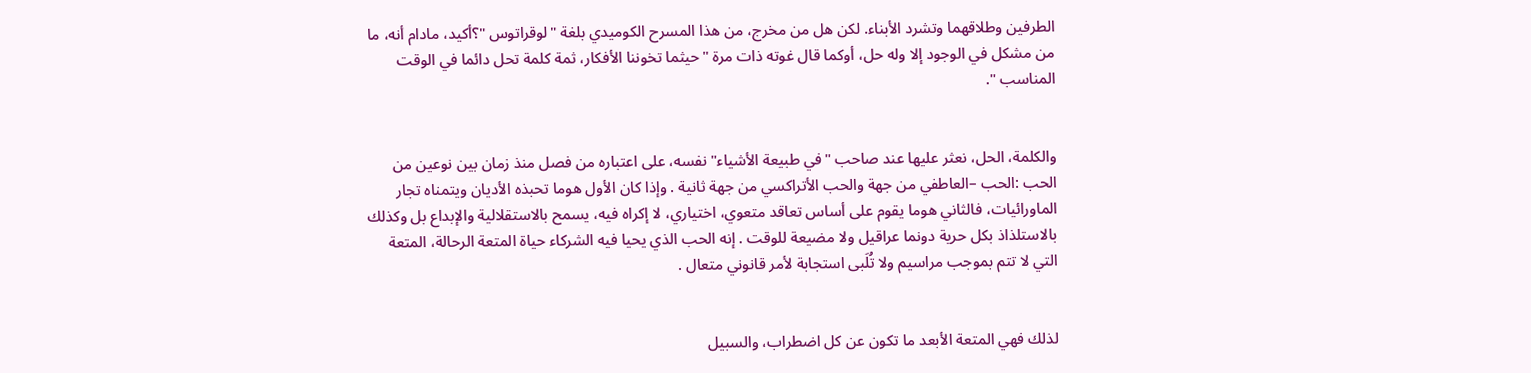الطرفين وطلاقهما وتشرد الأبناء. لكن هل من مخرج، من هذا المسرح الكوميدي بلغة "لوقراتوس "؟أكيد، مادام أنه، ما من مشكل في الوجود إلا وله حل، أوكما قال غوته ذات مرة "حيثما تخوننا الأفكار، ثمة كلمة تحل دائما في الوقت المناسب ".


والكلمة، الحل، نعثر عليها عند صاحب "في طبيعة الأشياء" نفسه، على اعتباره من فصل منذ زمان بين نوعين من الحب :الحب –العاطفي من جهة والحب الأتراكسي من جهة ثانية . وإذا كان الأول هوما تحبذه الأديان ويتمناه تجار الماورائيات، فالثاني هوما يقوم على أساس تعاقد متعوي، اختياري، لا إكراه فيه، يسمح بالاستقلالية والإبداع بل وكذلك بالاستلذاذ بكل حرية دونما عراقيل ولا مضيعة للوقت . إنه الحب الذي يحيا فيه الشركاء حياة المتعة الرحالة، المتعة التي لا تتم بموجب مراسيم ولا تُلَبى استجابة لأمر قانوني متعال .


لذلك فهي المتعة الأبعد ما تكون عن كل اضطراب، والسبيل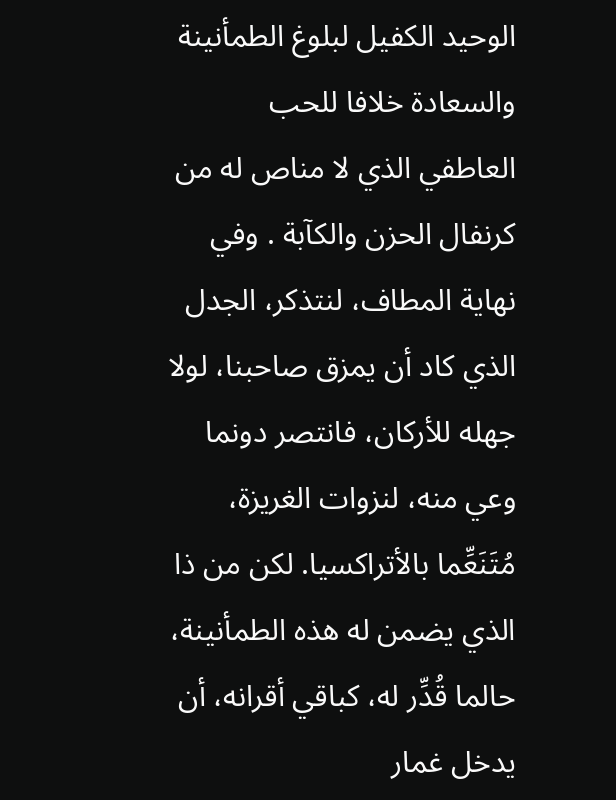الوحيد الكفيل لبلوغ الطمأنينة والسعادة خلافا للحب العاطفي الذي لا مناص له من كرنفال الحزن والكآبة . وفي نهاية المطاف، لنتذكر، الجدل الذي كاد أن يمزق صاحبنا، لولا جهله للأركان، فانتصر دونما وعي منه، لنزوات الغريزة، مُتَنَعِّما بالأتراكسيا. لكن من ذا الذي يضمن له هذه الطمأنينة، حالما قُدِّر له، كباقي أقرانه، أن يدخل غمار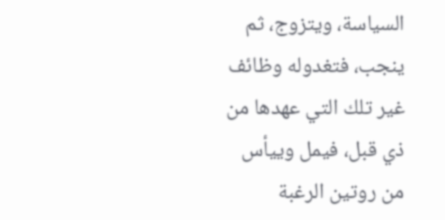السياسة، ويتزوج، ثم ينجب، فتغدوله وظائف غير تلك التي عهدها من ذي قبل، فيمل وييأس من روتين الرغبة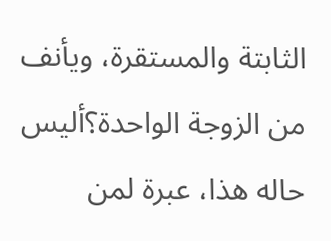الثابتة والمستقرة، ويأنف من الزوجة الواحدة؟أليس حاله هذا، عبرة لمن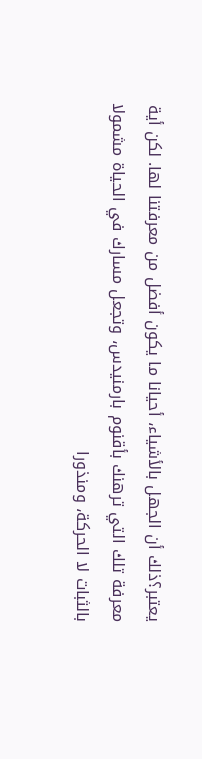يعتبر؟ذلك أن الجهل بالأشياء، أحيانا ما يكون أفضل من معرفتنا لها. لكن أية معرفة تلك التي ترهنك بأقنوم بارمنيدس، وتجعل مسارك في الحياة مشمولا بالثبات لا الحركة، ومنذورا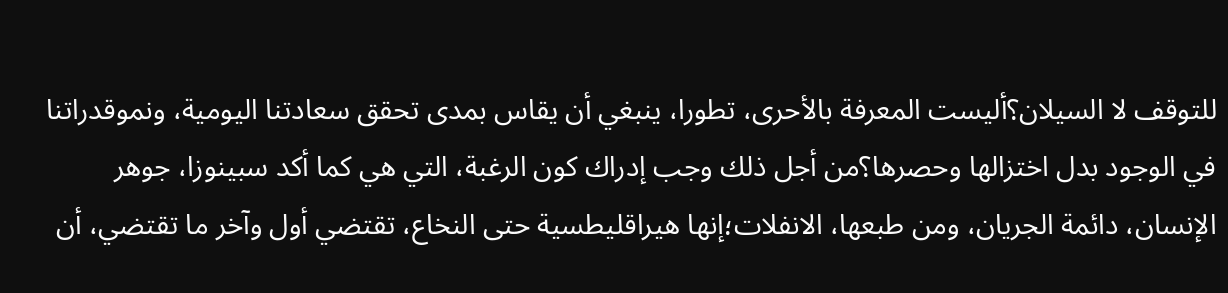للتوقف لا السيلان؟أليست المعرفة بالأحرى، تطورا، ينبغي أن يقاس بمدى تحقق سعادتنا اليومية، ونموقدراتنا في الوجود بدل اختزالها وحصرها؟من أجل ذلك وجب إدراك كون الرغبة، التي هي كما أكد سبينوزا، جوهر الإنسان، دائمة الجريان، ومن طبعها، الانفلات؛إنها هيراقليطسية حتى النخاع، تقتضي أول وآخر ما تقتضي، أن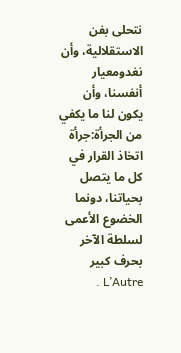نتحلى بفن الاستقلالية، وأن نغدومعيار أنفسنا، وأن يكون لنا ما يكفي من الجرأة:جرأة اتخاذ القرار في كل ما يتصل بحياتنا، دونما الخضوع الأعمى لسلطة الآخر بحرف كبير L’Autre .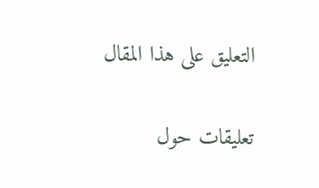التعليق على هذا المقال

تعليقات حول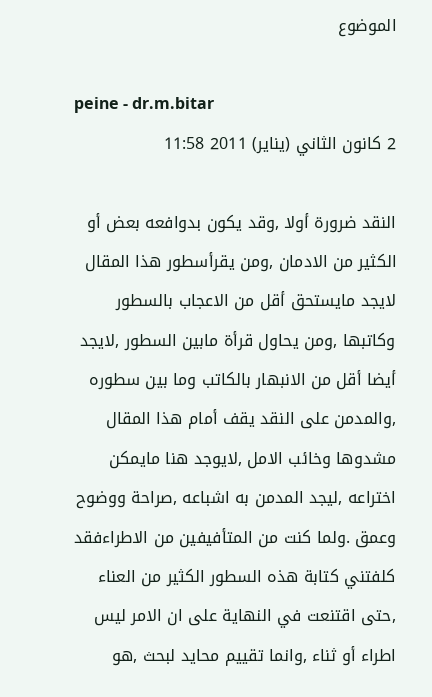الموضوع

peine - dr.m.bitar
2 كانون الثاني (يناير) 2011 11:58

النقد ضرورة أولا ,وقد يكون بدوافعه بعض أو الكثير من الادمان ,ومن يقرأسطور هذا المقال لايجد مايستحق أقل من الاعجاب بالسطور وكاتبها ,ومن يحاول قرأة مابين السطور ,لايجد أيضا أقل من الانبهار بالكاتب وما بين سطوره ,والمدمن على النقد يقف أمام هذا المقال مشدوها وخائب الامل ,لايوجد هنا مايمكن اختراعه ,ليجد المدمن به اشباعه ,صراحة ووضوح وعمق .ولما كنت من المتأفيفين من الاطراءفقد كلفتني كتابة هذه السطور الكثير من العناء ,حتى اقتنعت في النهاية على ان الامر ليس اطراء أو ثناء ,وانما تقييم محايد لبحث ,هو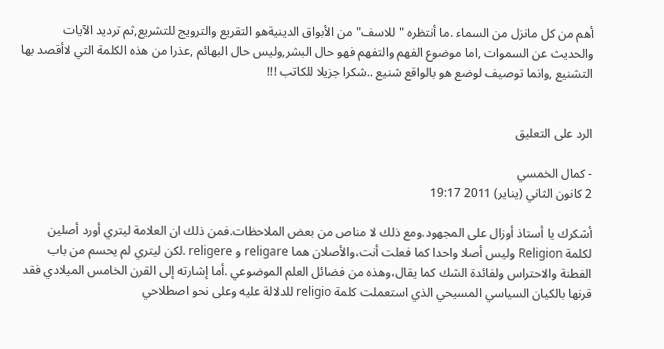أهم من كل مانزل من السماء .ما أنتظره "للاسف" من الأبواق الدينيةهو التقريع والترويج للتشريع,ثم ترديد الآيات والحديث عن السموات ,اما موضوع الفهم والتفهم فهو حال البشر,وليس حال البهائم ,عذرا من هذه الكلمة التي لاأقصد بها التشنيع ,وانما توصيف لوضع هو بالواقع شنيع ..شكرا جزيلا للكاتب !!!


الرد على التعليق

- كمال الخمسي
2 كانون الثاني (يناير) 2011 19:17

أشكرك يا أستاذ أوزال على المجهود.ومع ذلك لا مناص من بعض الملاحظات.فمن ذلك ان العلامة ليتري أورد أصلين لكلمة Religion وليس أصلا واحدا كما فعلت أنت،والأصلان هما religare و religere .لكن ليتري لم يحسم من باب الفطنة والاحتراس ولفائدة الشك كما يقال،وهذه من فضائل العلم الموضوعي .أما إشارته إلى القرن الخامس الميلادي فقد قرنها بالكيان السياسي المسيحي الذي استعملت كلمة religio للدلالة عليه وعلى نحو اصطلاحي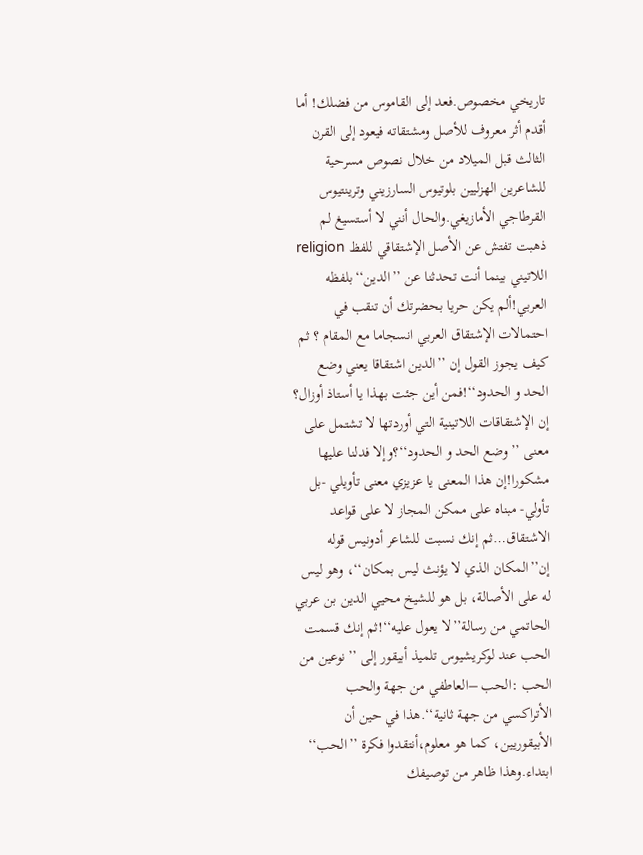تاريخي مخصوص.فعد إلى القاموس من فضلك! أما أقدم أثر معروف للأصل ومشتقاته فيعود إلى القرن الثالث قبل الميلاد من خلال نصوص مسرحية للشاعرين الهزليين بلوتيوس السارزيني وترينتيوس القرطاجي الأمازيغي.والحال أنني لا أستسيغ لم ذهبت تفتش عن الأصل الإشتقاقي للفظ religion اللاتيني بينما أنت تحدثنا عن ’’الدين‘‘بلفظه العربي!ألم يكن حريا بحضرتك أن تنقب في احتمالات الإشتقاق العربي انسجاما مع المقام ؟ ثم كيف يجوز القول إن ’’الدين اشتقاقا يعني وضع الحد و الحدود‘‘!فمن أين جئت بهذا يا أستاذ أوزال؟ إن الإشتقاقات اللاتينية التي أوردتها لا تشتمل على معنى ’’وضع الحد و الحدود‘‘؟وإلا فدلنا عليها مشكورا!إن هذا المعنى يا عزيزي معنى تأويلي -بل تأولي- مبناه على ممكن المجاز لا على قواعد الاشتقاق…ثم إنك نسبت للشاعر أدونيس قوله إن’’المكان الذي لا يؤنث ليس بمكان‘‘، وهو ليس له على الأصالة، بل هو للشيخ محيي الدين بن عربي الحاتمي من رسالة’’لا يعول عليه‘‘!ثم إنك قسمت الحب عند لوكريشيوس تلميذ أبيقور إلى ’’نوعين من الحب :الحب –العاطفي من جهة والحب الأتراكسي من جهة ثانية‘‘.هذا في حين أن الأبيقوريين، كما هو معلوم،أنتقدوا فكرة ’’الحب‘‘ ابتداء.وهذا ظاهر من توصيفك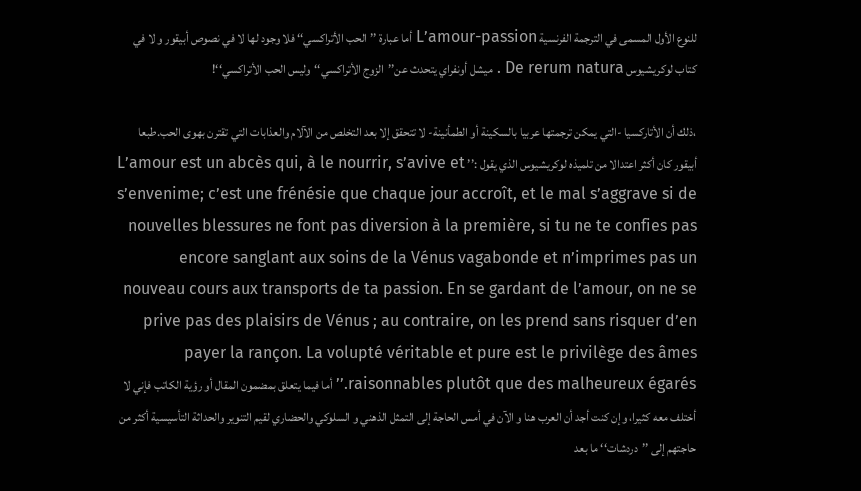للنوع الأول المسمى في الترجمة الفرنسية L’amour-passion أما عبارة ’’الحب الأتراكسي‘‘ فلا وجود لها لا في نصوص أبيقور و لا في كتاب لوكريشيوس De rerum natura . ميشل أونفراي يتحدث عن’’الزوج الأتراكسي‘‘وليس الحب الأتراكسي‘‘!

،ذلك أن الأتاركسيا -التي يمكن ترجمتها عربيا بالسكينة أو الطمأنينة- لا تتحقق إلا بعد التخلص من الآلام والعذابات التي تقترن بهوى الحب.طبعا أبيقور كان أكثر اعتدالا من تلميذه لوكريشيوس الذي يقول :’’ L’amour est un abcès qui, à le nourrir, s’avive et s’envenime; c’est une frénésie que chaque jour accroît, et le mal s’aggrave si de nouvelles blessures ne font pas diversion à la première, si tu ne te confies pas encore sanglant aux soins de la Vénus vagabonde et n’imprimes pas un nouveau cours aux transports de ta passion. En se gardant de l’amour, on ne se prive pas des plaisirs de Vénus ; au contraire, on les prend sans risquer d’en payer la rançon. La volupté véritable et pure est le privilège des âmes raisonnables plutôt que des malheureux égarés.’’ أما فيما يتعلق بمضمون المقال أو رؤية الكاتب فإني لا أختلف معه كثيرا، وإن كنت أجد أن العرب هنا و الآن في أمس الحاجة إلى التمثل الذهني و السلوكي والحضاري لقيم التنوير والحداثة التأسيسية أكثر من حاجتهم إلى ’’دردشات‘‘ ما بعد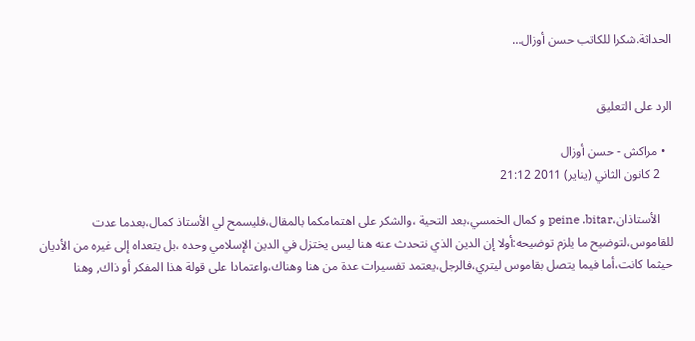الحداثة.شكرا للكاتب حسن أوزال…


الرد على التعليق

  • مراكش - حسن أوزال
    2 كانون الثاني (يناير) 2011 21:12

    الأستاذان،peine .bitar و كمال الخمسي،بعد التحية ،والشكر على اهتمامكما بالمقال،فليسمح لي الأستاذ كمال،بعدما عدت للقاموس،لتوضيح ما يلزم توضيحه:أولا إن الدين الذي نتحدث عنه هنا ليس يختزل في الدين الإسلامي وحده ،بل يتعداه إلى غيره من الأديان حيثما كانت،أما فيما يتصل بقاموس ليتري،فالرجل،يعتمد تفسيرات عدة من هنا وهناك،واعتمادا على قولة هذا المفكر أو ذاك, وهنا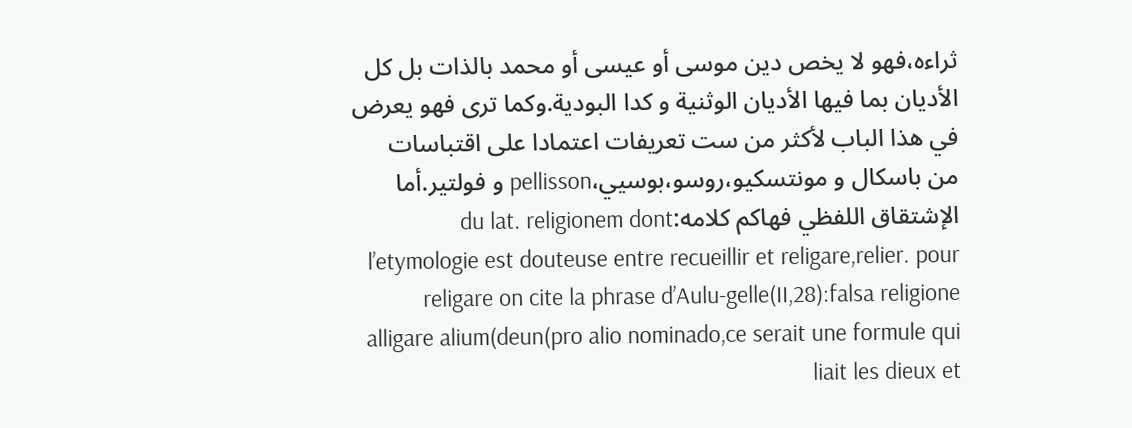ثراءه،فهو لا يخص دين موسى أو عيسى أو محمد بالذات بل كل الأديان بما فيها الأديان الوثنية و كدا البودية.وكما ترى فهو يعرض في هذا الباب لأكثر من ست تعريفات اعتمادا على اقتباسات من باسكال و مونتسكيو،روسو،بوسيي،pellisson و فولتير.أما الإشتقاق اللفظي فهاكم كلامه:du lat. religionem dont l’etymologie est douteuse entre recueillir et religare,relier. pour religare on cite la phrase d’Aulu-gelle(II,28):falsa religione alligare alium(deun(pro alio nominado,ce serait une formule qui liait les dieux et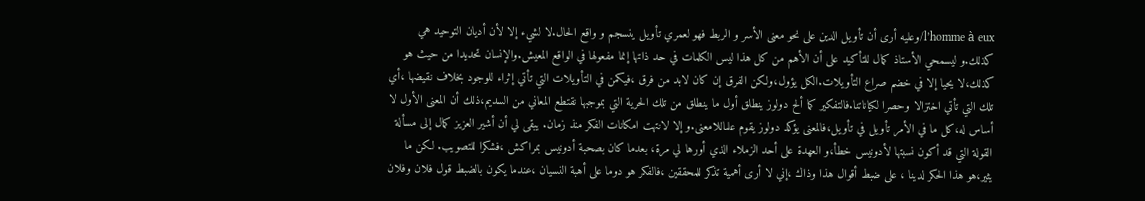l’homme à eux/وعليه أرى أن تأويل الدين على نحو معنى الأسر و الربط فهو لعمري تأويل ينسجم و واقع الحال.لا لشيء إلا لأن أديان التوحيد هي كذلك.و ليسمحي الأستاذ كمال للتأكيد على أن الأهم من كل هذا ليس الكلمات في حد ذاتها إنما مفعولها في الواقع المعيش.والإنسان تحديدا من حيث هو كذلك،لا يحيا إلا في خضم صراع التأويلات.الكل يؤول،ولكن الفرق إن كان لابد من فرق ،فيكمن في التأويلات التي تأتي إثراء للوجود بخلاف نقيضها ،أي تلك التي تأتي اختزالا وحصرا لكياناتنا.فالتفكير كما ألح دولوز ينطلق أول ما ينطلق من تلك الحرية التي بموجبها نقتطع المعاني من السديم،ذلك أن المعنى الأول لا أساس له،كل ما في الأمر تأويل في تأويل،فالمعنى يؤكد دولوز يقوم علىاللامعنى.و إلا لانتهت امكانات الفكر منذ زمان. يبقى لي أن أشير العزيز كمال إلى مسألة القولة التي قد أكون نسبتها لأدونيس خطأ،و العهدة على أحد الزملاء الذي أورها لي مرة، بعدما كان بصحبة أدونيس بمراكش ،فشكرا للتصويب. لكن ما يثير،هو هذا الحكر لدينا ، على ضبط أقوال هذا وذاك ،إني لا أرى أهمية تذكر للمحققين ،فالفكر هو دوما على أهبة النسيان ،عندما يكون بالضبط قول فلان وفلان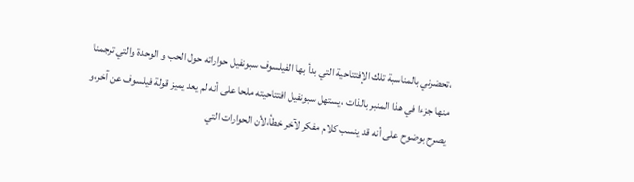،تحضرني بالمناسبة تلك الإفتتاحية التي بدأ بها الفيلسوف سبونفيل حواراته حول الحب و الوحدة والتي ترجمنا منها جزءا في هذا المنبر بالذات ،يستهل سبونفيل افتتاحيته ملحا على أنه لم يعد يميز قولة فيلسوف عن آخر،و يصرح بوضوح على أنه قد ينسب كلام مفكر لآخر خطأ،لأن الحوارات التي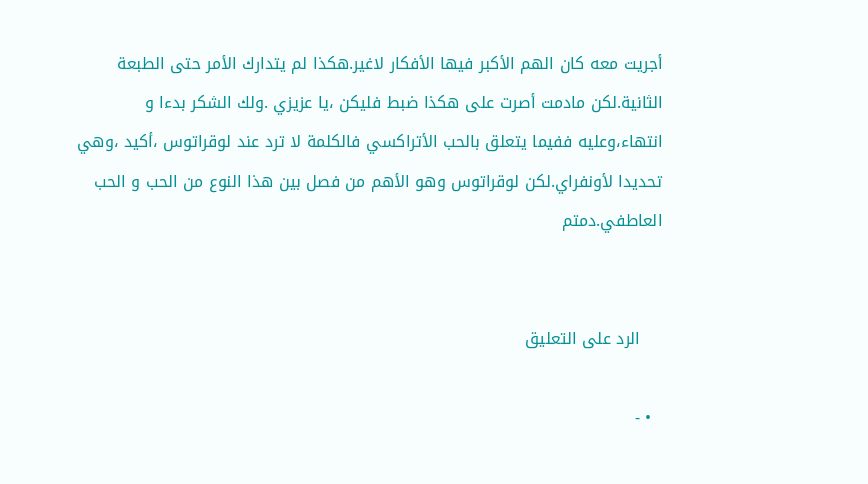أجريت معه كان الهم الأكبر فيها الأفكار لاغير.هكذا لم يتدارك الأمر حتى الطبعة الثانية.لكن مادمت أصرت على هكذا ضبط فليكن ،يا عزيزي .ولك الشكر بدءا و انتهاء،وعليه ففيما يتعلق بالحب الأتراكسي فالكلمة لا ترد عند لوقراتوس ،أكيد ،وهي تحديدا لأونفراي.لكن لوقراتوس وهو الأهم من فصل بين هذا النوع من الحب و الحب العاطفي.دمتم


    الرد على التعليق

  • -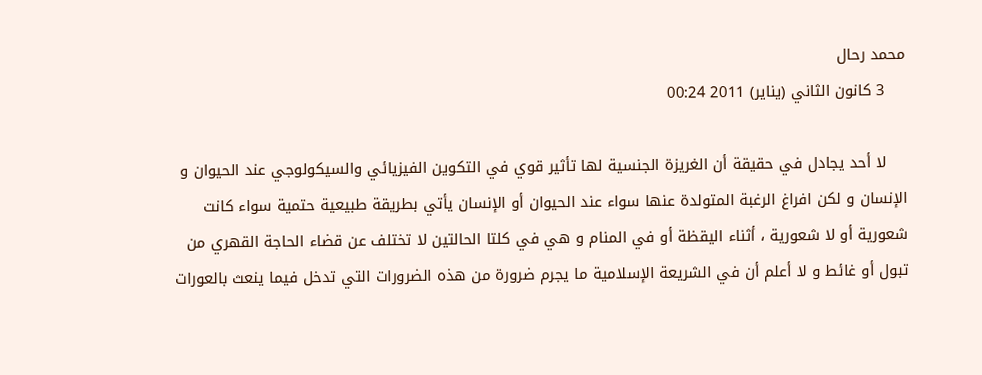محمد رحال
    3 كانون الثاني (يناير) 2011 00:24

    لا أحد يجادل في حقيقة أن الغريزة الجنسية لها تأثير قوي في التكوين الفيزيائي والسيكولوجي عند الحيوان و الإنسان و لكن افراغ الرغبة المتولدة عنها سواء عند الحيوان أو الإنسان يأتي بطريقة طبيعية حتمية سواء كانت شعورية أو لا شعورية ، أثناء اليقظة أو في المنام و هي في كلتا الحالتين لا تختلف عن قضاء الحاجة القهري من تبول أو غائط و لا أعلم أن في الشريعة الإسلامية ما يجرم ضرورة من هذه الضرورات التي تدخل فيما ينعث بالعورات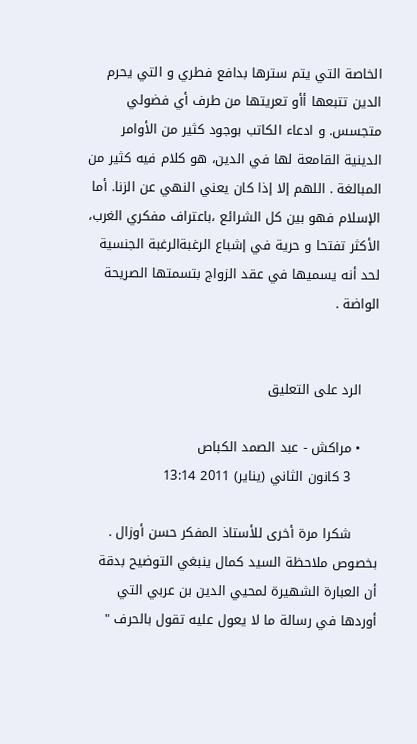الخاصة التي يتم سترها بدافع فطري و التي يحرم الدين تتبعها أأو تعريتها من طرف أي فضولي متجسس. و ادعاء الكاتب بوجود كثير من الأوامر الدينية القامعة لها في الدين، هو كلام فيه كثير من المبالغة . اللهم إلا إذا كان يعني النهي عن الزنا. أما الإسلام فهو بين كل الشرائع ،باعتراف مفكري الغرب، الأكثر تفتحا و حرية في إشباع الرغبةالرغبة الجنسية لحد أنه يسميها في عقد الزواج بتسمتها الصريحة الواضة .


    الرد على التعليق

    • مراكش - عبد الصمد الكباص
      3 كانون الثاني (يناير) 2011 13:14

      شكرا مرة أخرى للأستاذ المفكر حسن أوزال . بخصوص ملاحظة السيد كمال ينبغي التوضيح بدقة أن العبارة الشهيرة لمحيي الدين بن عربي التي أوردها في رسالة ما لا يعول عليه تقول بالحرف "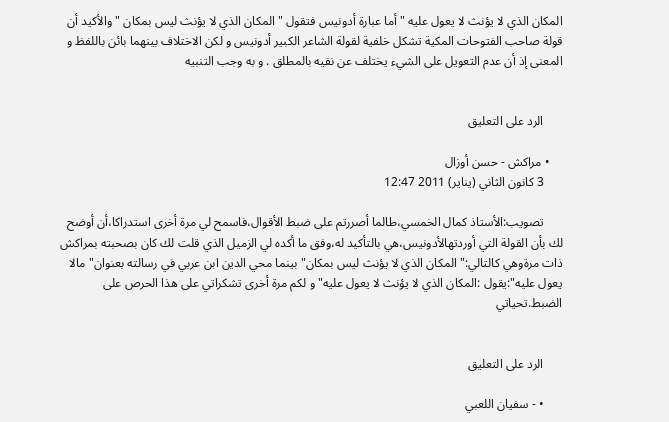المكان الذي لا يؤنث لا يعول عليه " أما عبارة أدونيس فتقول " المكان الذي لا يؤنث ليس بمكان " والأكيد أن قولة صاحب الفتوحات المكية تشكل خلفية لقولة الشاعر الكبير أدونيس و لكن الاختلاف بينهما بائن باللفظ و المعنى إذ أن عدم التعويل على الشيء يختلف عن نفيه بالمطلق . و به وجب التنبيه


      الرد على التعليق

    • مراكش - حسن أوزال
      3 كانون الثاني (يناير) 2011 12:47

      تصويب:الأستاذ كمال الخمسي،طالما أصررتم على ضبط الأقوال،فاسمح لي مرة أخرى استدراكا،أن أوضح لك بأن القولة التي أوردتهالأدونيس،هي بالتأكيد له،وفق ما أكده لي الزميل الذي قلت لك كان بصحبته بمراكش ذات مرةوهي كالتالي:"المكان الذي لا يؤنث ليس بمكان"بينما محي الدين ابن عربي في رسالته بعنوان"مالا يعول عليه":يقول :المكان الذي لا يؤنث لا يعول عليه"و لكم مرة أخرى تشكراتي على هذا الحرص على الضبط.تحياتي


      الرد على التعليق

      • - سفيان اللعبي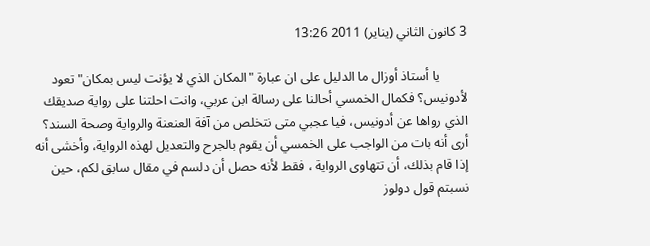3 كانون الثاني (يناير) 2011 13:26

        يا أستاذ أوزال ما الدليل على ان عبارة "المكان الذي لا يؤنت ليس بمكان" تعود لأدونيس؟ فكمال الخمسي أحالنا على رسالة ابن عربي، وانت احلتنا على رواية صديقك الذي رواها عن أدونيس، فيا عجبي متى نتخلص من آفة العنعنة والرواية وصحة السند؟ أرى أنه بات من الواجب على الخمسي أن يقوم بالجرح والتعديل لهذه الرواية، وأخشى أنه إذا قام بذلك، أن تتهاوى الرواية ، فقط لأنه حصل أن دلسم في مقال سابق لكم، حين نسبتم قول دولوز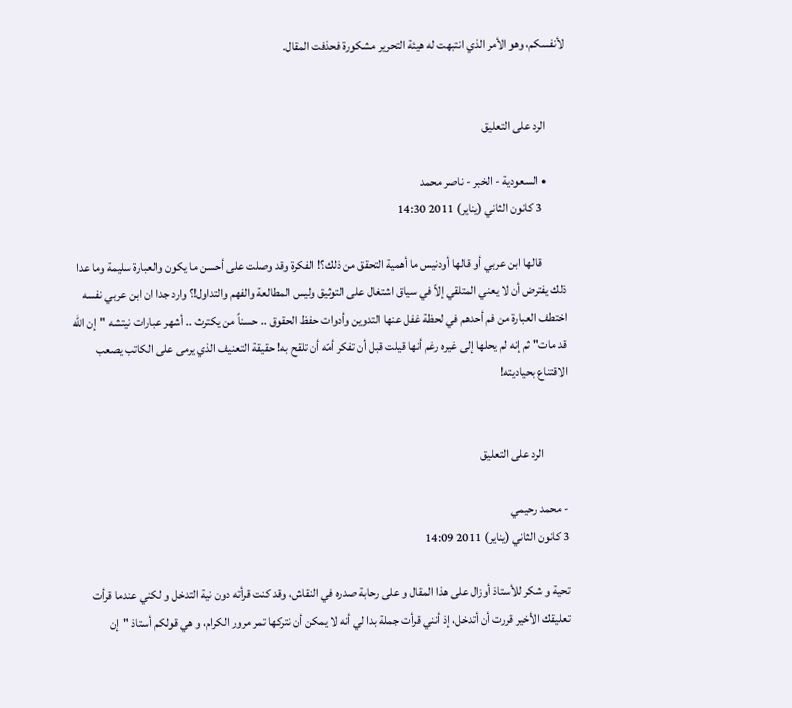لأنفسكم، وهو الأمر الذي انتبهت له هيئة التحرير مشكورة فحذفت المقال.


        الرد على التعليق

        • السعودية - الخبر - ناصر محمد
          3 كانون الثاني (يناير) 2011 14:30

          قالها ابن عربي أو قالها أودنيس ما أهمية التحقق من ذلك؟! الفكرة وقد وصلت على أحسن ما يكون والعبارة سليمة وما عدا ذلك يفترض أن لا يعني المتلقي إلاّ في سياق اشتغال على التوثيق وليس المطالعة والفهم والتداول!؟ وارد جدا ان ابن عربي نفسه اختطف العبارة من فم أحدهم في لحظة غفل عنها التدوين وأدوات حفظ الحقوق .. حسناً من يكترث .. أشهر عبارات نيتشه "إن الله قد مات" ثم إنه لم يحلها إلى غيره رغم أنها قيلت قبل أن تفكر أمّه أن تلقح به! حقيقة التعنيف الذي يرمى على الكاتب يصعب الاقتناع بحياديته!


          الرد على التعليق

- محمد رحيمي
3 كانون الثاني (يناير) 2011 14:09

تحية و شكر للأستاذ أوزال على هذا المقال و على رحابة صدره في النقاش، وقد كنت قرأته دون نية التدخل و لكني عندما قرأت تعليقك الأخير قررت أن أتدخل، إذ أنني قرأت جملة بدا لي أنه لا يمكن أن نتركها تمر مرور الكرام، و هي قولكم أستاذ "إن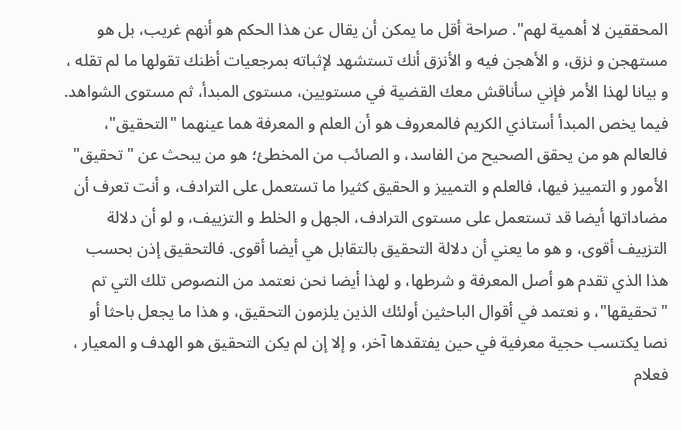المحققين لا أهمية لهم". صراحة أقل ما يمكن أن يقال عن هذا الحكم هو أنهم غريب، بل هو مستهجن و نزق، و الأهجن فيه و الأنزق أنك تستشهد لإثباته بمرجعيات أظنك تقولها ما لم تقله ، و بيانا لهذا الأمر فإني سأناقش معك القضية في مستويين، مستوى المبدأ، ثم مستوى الشواهد. فيما يخص المبدأ أستاذي الكريم فالمعروف هو أن العلم و المعرفة هما عينهما "التحقيق"، فالعالم هو من يحقق الصحيح من الفاسد، و الصائب من المخطئ؛ هو من يبحث عن "تحقيق" الأمور و التمييز فيها، فالعلم و التمييز و الحقيق كثيرا ما تستعمل على الترادف، و أنت تعرف أن مضاداتها أيضا قد تستعمل على مستوى الترادف، الجهل و الخلط و التزييف، و لو أن دلالة التزييف أقوى، و هو ما يعني أن دلالة التحقيق بالتقابل هي أيضا أقوى. فالتحقيق إذن بحسب هذا الذي تقدم هو أصل المعرفة و شرطها، و لهذا أيضا نحن نعتمد من النصوص تلك التي تم "تحقيقها"، و نعتمد في أقوال الباحثين أولئك الذين يلزمون التحقيق، و هذا ما يجعل باحثا أو نصا يكتسب حجية معرفية في حين يفتقدها آخر، و إلا إن لم يكن التحقيق هو الهدف و المعيار ، فعلام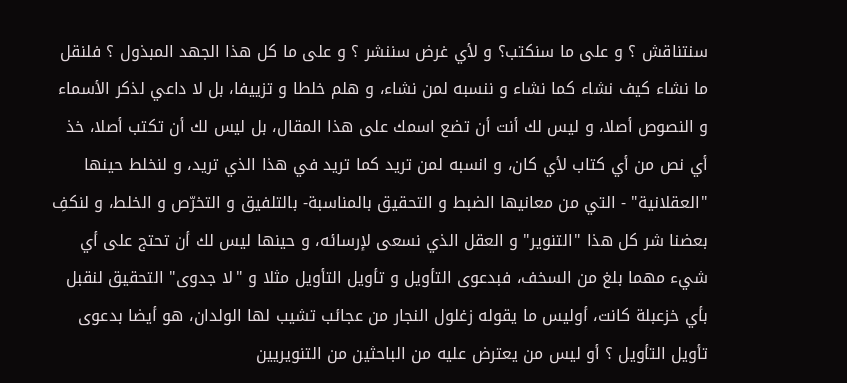سنتناقش ؟ و على ما سنكتب؟ و لأي غرض سننشر ؟ و على ما كل هذا الجهد المبذول ؟ فلنقل ما نشاء كيف نشاء كما نشاء و ننسبه لمن نشاء، و هلم خلطا و تزييفا، بل لا داعي لذكر الأسماء و النصوص أصلا، و ليس لك أنت أن تضع اسمك على هذا المقال، بل ليس لك أن تكتب أصلا، خذ أي نص من أي كتاب لأي كان، و انسبه لمن تريد كما تريد في هذا الذي تريد، و لنخلط حينها "العقلانية" - التي من معانيها الضبط و التحقيق بالمناسبة- بالتلفيق و التخرّص و الخلط، و لنكفِ بعضنا شر كل هذا "التنوير" و العقل الذي نسعى لإرسائه، و حينها ليس لك أن تحتج على أي شيء مهما بلغ من السخف، فبدعوى التأويل و تأويل التأويل مثلا و "لا جدوى" التحقيق لنقبل بأي خزعبلة كانت، أوليس ما يقوله زغلول النجار من عجائب تشيب لها الولدان، هو أيضا بدعوى تأويل التأويل ؟ أو ليس من يعترض عليه من الباحثين من التنويريين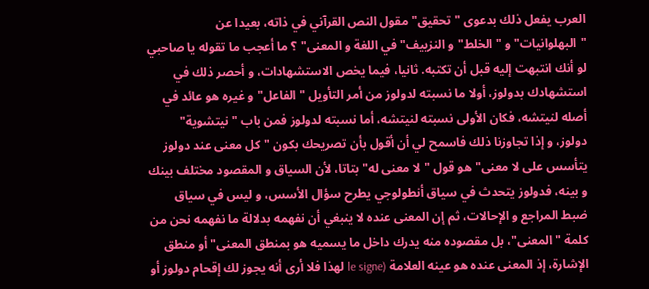العرب يفعل ذلك بدعوى "تحقيق" مقول النص القرآني في ذاته، بعيدا عن "البهلوانيات" و "الخلط" و النزييف" في اللغة و المعنى" ؟ ما أعجب ما تقوله يا صاحبي لو أنك انتبهت إليه قبل أن تكتبه. ثانيا، فيما يخص الاستشهادات، و أحصر ذلك في استشهادك بدولوز، أولا ما نسبته لدولوز من أمر التأويل "الفاعل" و غيره هو عائد في أصله لنيتشه، فكان الأولى نسبته لنيتشه، أما نسبته لدولوز فمن باب "نيتشوية" دولوز، و إذا تجاوزنا ذلك فاسمح لي أن أقول بأن تصريحك بكون "كل معنى عند دولوز يتأسس على لا معنى" هو قول "لا معنى له" بتاتا، لأن السياق و المقصود مختلف بينك و بينه، فدولوز يتحدث في سياق أنطولوجي يطرح سؤال الأسس، و ليس في سياق ضبط المراجع و الإحالات، ثم إن المعنى عنده لا ينبغي أن نفهمه بدلالة ما نفهمه نحن من كلمة "المعنى"، بل مقصوده منه يدرك داخل ما يسميه هو بمنطق المعنى" أو منطق الإشارة، إذ المعنى عنده هو عينه العلامة (le signe لهذا فلا أرى أنه يجوز لك إقحام دولوز أو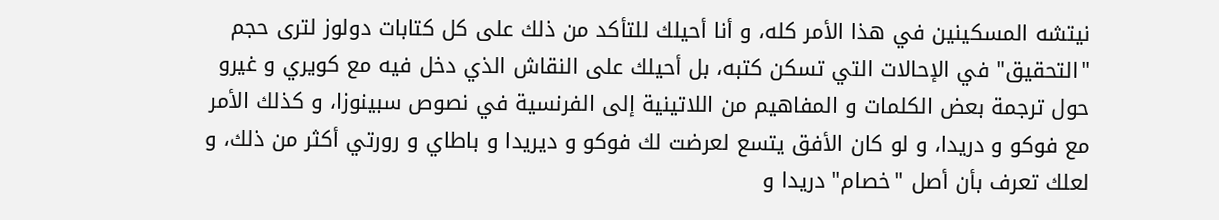نيتشه المسكينين في هذا الأمر كله، و أنا أحيلك للتأكد من ذلك على كل كتابات دولوز لترى حجم "التحقيق" في الإحالات التي تسكن كتبه، بل أحيلك على النقاش الذي دخل فيه مع كويري و غيرو حول ترجمة بعض الكلمات و المفاهيم من اللاتينية إلى الفرنسية في نصوص سبينوزا، و كذلك الأمر مع فوكو و دريدا، و لو كان الأفق يتسع لعرضت لك فوكو و ديريدا و باطاي و رورتي أكثر من ذلك، و لعلك تعرف بأن أصل "خصام" دريدا و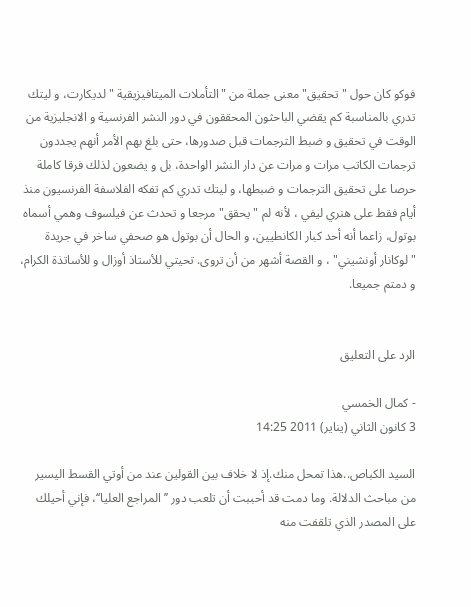فوكو كان حول "تحقيق" معنى جملة من "التأملات الميتافيزيقية " لديكارت، و ليتك تدري بالمناسبة كم يقضي الباحثون المحققون في دور النشر الفرنسية و الانجليزية من الوقت في تحقيق و ضبط الترجمات قبل صدورها، حتى بلغ بهم الأمر أنهم يجددون ترجمات الكاتب مرات و مرات عن دار النشر الواحدة، بل و يضعون لذلك فرقا كاملة حرصا على تحقيق الترجمات و ضبطها، و ليتك تدري كم تفكه الفلاسفة الفرنسيون منذ أيام فقط على هنري ليفي ، لأنه لم "يحقق" مرجعا و تحدث عن فيلسوف وهمي أسماه بوتول، زاعما أنه أحد كبار الكانطيين، و الحال أن بوتول هو صحفي ساخر في جريدة "لوكانار أونشيني" ، و القصة أشهر من أن تروى. تحيتي للأستاذ أوزال و للأساتذة الكرام، و دمتم جميعا.


الرد على التعليق

- كمال الخمسي
3 كانون الثاني (يناير) 2011 14:25

السيد الكباص..هذا تمحل منك.إذ لا خلاف بين القولين عند من أوتي القسط اليسير من مباحث الدلالة. وما دمت قد أحببت أن تلعب دور ’’المراجع العليا‘‘، فإني أحيلك على المصدر الذي تلقفت منه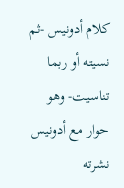كلام أدونيس -ثم نسيته أو ربما تناسيت- وهو حوار مع أدونيس نشرته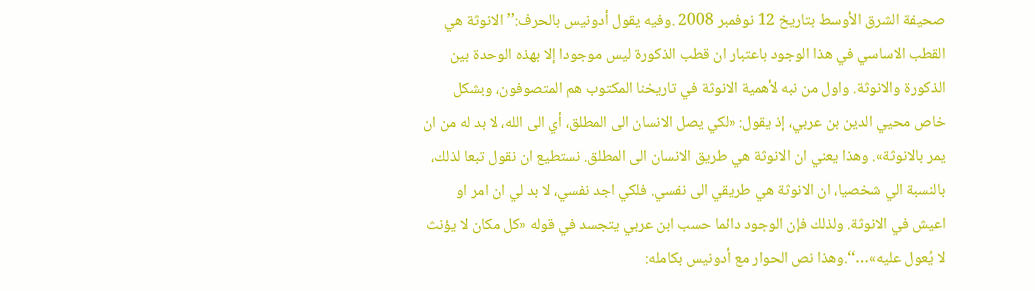صحيفة الشرق الأوسط بتاريخ 12 نوفمبر 2008 .وفيه يقول أدونيس بالحرف:’’ الانوثة هي القطب الاساسي في هذا الوجود باعتبار ان قطب الذكورة ليس موجودا إلا بهذه الوحدة بين الذكورة والانوثة. واول من نبه لأهمية الانوثة في تاريخنا المكتوب هم المتصوفون، وبشكل خاص محيي الدين بن عربي، إذ يقول: «لكي يصل الانسان الى المطلق، أي الى الله، لا بد له من ان يمر بالانوثة». وهذا يعني ان الانوثة هي طريق الانسان الى المطلق. نستطيع ان نقول تبعا لذلك، بالنسبة الي شخصيا، ان الانوثة هي طريقي الى نفسي. فلكي اجد نفسي، لا بد لي ان امر او اعيش في الانوثة. ولذلك فإن الوجود دائما حسب ابن عربي يتجسد في قوله «كل مكان لا يؤنث لا يُعول عليه»…‘‘.وهذا نص الحوار مع أدونيس بكامله: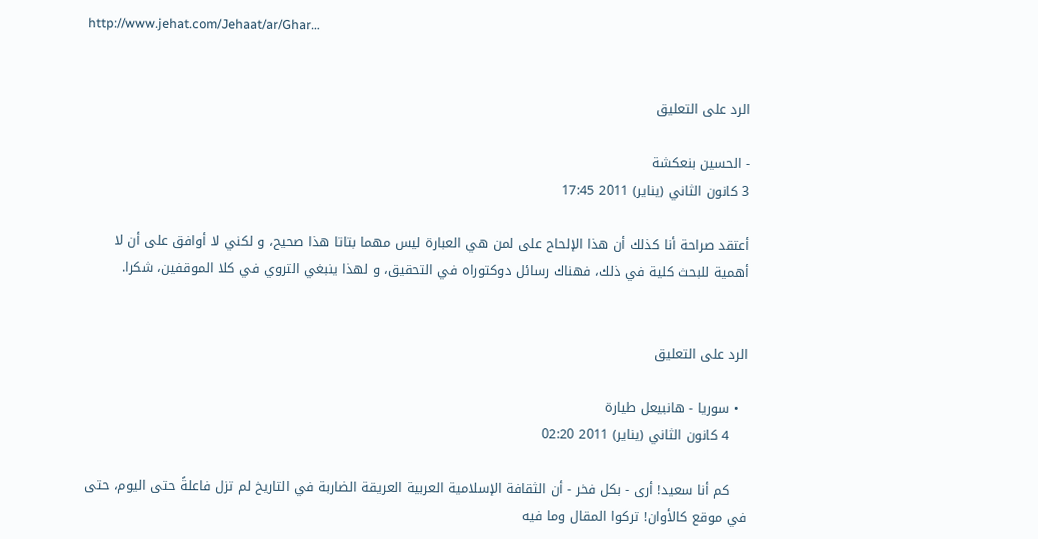http://www.jehat.com/Jehaat/ar/Ghar…


الرد على التعليق

- الحسين بنعكشة
3 كانون الثاني (يناير) 2011 17:45

أعتقد صراحة أنا كذلك أن هذا الإلحاح على لمن هي العبارة ليس مهما بتاتا هذا صحيح، و لكني لا أوافق على أن لا أهمية للبحث كلية في ذلك، فهناك رسائل دوكتوراه في التحقيق، و لهذا ينبغي التروي في كلا الموقفين، شكرا.


الرد على التعليق

  • سوريا - هانبيعل طيارة
    4 كانون الثاني (يناير) 2011 02:20

    كم أنا سعيد! أرى - بكل فخر - أن الثقافة الإسلامية العربية العريقة الضاربة في التاريخ لم تزل فاعلةً حتى اليوم، حتى في موقع كالأوان! تركوا المقال وما فيه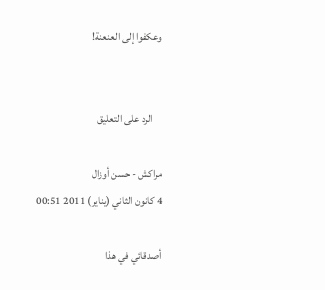وعكفوا إلى العنعنة!


    الرد على التعليق

مراكش - حسن أوزال
4 كانون الثاني (يناير) 2011 00:51

أصدقائي في هذا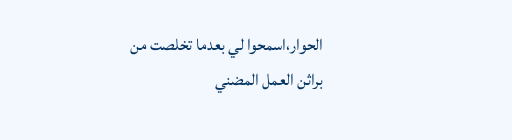الحوار،اسمحوا لي بعدما تخلصت من براثن العمل المضني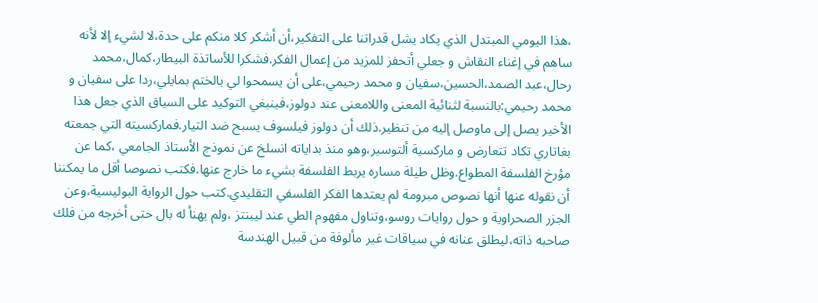،هذا اليومي المبتدل الذي يكاد يشل قدراتنا على التفكير،أن أشكر كلا منكم على حدة،لا لشيء إلا لأنه ساهم في إغناء النقاش و جعلي أتحفز للمزيد من إعمال الفكر.فشكرا للأساتذة البيطار،كمال،محمد رحال،عبد الصمد،الحسين،سفيان و محمد رحيمي،على أن يسمحوا لي بالختم بمايلي،ردا على سفيان و محمد رحيمي:بالنسبة لثنائية المعنى واللامعنى عند دولوز،فينبغي التوكيد على السياق الذي جعل هذا الأخير يصل إلى ماوصل إليه من تنظير.ذلك أن دولوز فيلسوف يسبح ضد التيار.فماركسيته التي جمعته بغاتاري تكاد تتعارض و ماركسية ألتوسير،وهو منذ بداياته انسلخ عن نموذج الأستاذ الجامعي ،كما عن مؤرخ الفلسفة المطواع.وظل طيلة مساره يربط الفلسفة بشيء ما خارج عنها.فكتب نصوصا أقل ما يمكننا أن نقوله عنها أنها نصوص مبرومة لم يعتدها الفكر الفلسفي التقليدي.كتب حول الرواية البوليسية،وعن الجزر الصحراوية و حول روايات روسو،وتناول مفهوم الطي عند ليبنتز ،ولم يهنأ له بال حتى أخرجه من فلك صاحبه ذاته،ليطلق عنانه في سياقات غير مألوفة من قبيل الهندسة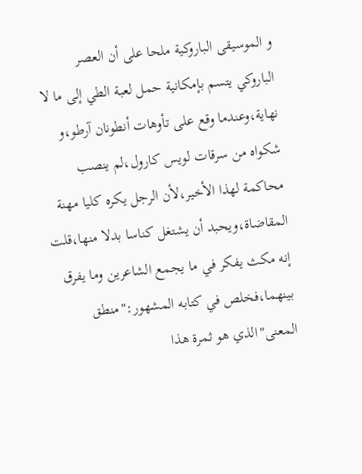و الموسيقى الباروكية ملحا على أن العصر الباروكي يتسم بإمكانية حمل لعبة الطي إلى ما لا نهاية،وعندما وقع على تأوهات أنطونان آرطو،و شكواه من سرقات لويس كارول،لم ينصب محاكمة لهذا الأخير،لأن الرجل يكره كليا مهنة المقاضاة،ويحبد أن يشتغل كناسا بدلا منها،قلت إنه مكث يفكر في ما يجمع الشاعرين وما يفرق بينهما،فخلص في كتابه المشهور:"منطق المعنى"الذي هو ثمرة هذا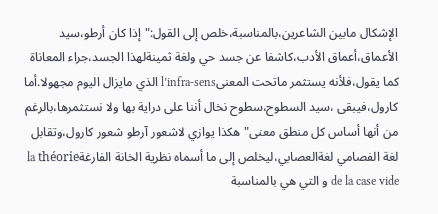الإشكال مابين الشاعرين،بالمناسبة،خلص إلى القول:"إذا كان أرطو،سيد الأعماق،أعماق الأدب،كاشفا عن جسد حي ولغة ثمينةلهذا الجسد،جراء المعاناة كما يقول،فلأنه يستثمر ماتحت المعنىl’infra-sens الذي مايزال اليوم مجهولا.أما كارول،فيبقى ،سيد السطوح،سطوح نخال أننا على دراية بها ولا نستثمرها،بالرغم من أنها أساس كل منطق معنى"هكذا يوازي لاشعور آرطو شعور كارول،وتقابل لغة الفصامي لغةالعصابي،ليخلص إلى ما أسماه نظرية الخانة الفارغةla théorie de la case vide و التي هي بالمناسبة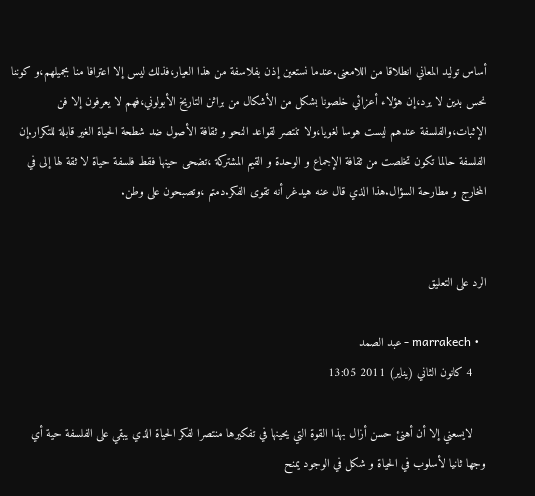أساس توليد المعاني انطلاقا من اللامعنى.عندما نستعين إذن بفلاسفة من هذا العيار،فذلك ليس إلا اعترافا منا بجميلهم،و كوننا نحس بدين لا يرد،إن هؤلاء أعزائي خلصونا بشكل من الأشكال من براثن التاريخ الأبولوني،فهم لا يعرفون إلا فن الإثبات،والفلسفة عندهم ليست هوسا لغويا،ولا تنتصر لقواعد النحو و ثقافة الأصول ضد شطحة الحياة الغير قابلة للتكرار.إن الفلسفة حالما تكون تخلصت من ثقافة الإجماع و الوحدة و القيم المشتركة ،تضحى حينها فقط فلسفة حياة لا ثقة لها إلى في المخارج و مطارحة السؤال.هذا الذي قال عنه هيدغر أنه تقوى الفكر.دمتم ،وتصبحون على وطن.


الرد على التعليق

  • marrakech - عبد الصمد
    4 كانون الثاني (يناير) 2011 13:05

    لايسعني إلا أن أهنئ حسن أزال بهذا القوة التي يحينها في تفكيرها منتصرا لفكر الحياة الذي يبقي على الفلسفة حية أي وجها ثانيا لأسلوب في الحياة و شكل في الوجود يمنح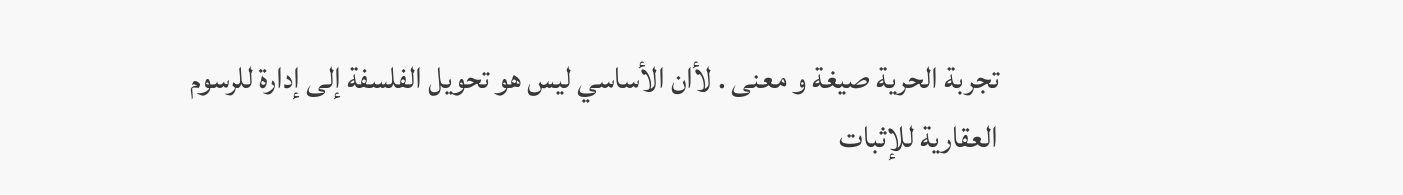تجربة الحرية صيغة و معنى . لأان الأساسي ليس هو تحويل الفلسفة إلى إدارة للرسوم العقارية للإثبات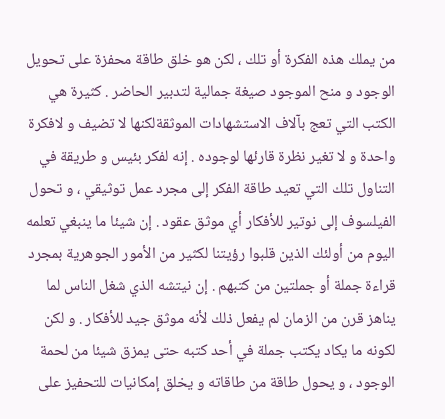من يملك هذه الفكرة أو تلك ، لكن هو خلق طاقة محفزة على تحويل الوجود و منح الموجود صيغة جمالية لتدبير الحاضر . كثيرة هي الكتب التي تعج بآلاف الاستشهادات الموثقةلكنها لا تضيف و لافكرة واحدة و لا تغير نظرة قارئها لوجوده . إنه لفكر بئيس و طريقة في التناول تلك التي تعيد طاقة الفكر إلى مجرد عمل توثيقي ، و تحول الفيلسوف إلى نوتير للأفكار أي موثق عقود . إن شيئا ما ينبغي تعلمه اليوم من أولئك الذين قلبوا رؤيتنا لكثير من الأمور الجوهرية بمجرد قراءة جملة أو جملتين من كتبهم . إن نيتشه الذي شغل الناس لما يناهز قرن من الزمان لم يفعل ذلك لأنه موثق جيد للأفكار . و لكن لكونه ما يكاد يكتب جملة في أحد كتبه حتى يمزق شيئا من لحمة الوجود ، و يحول طاقة من طاقاته و يخلق إمكانيات للتحفيز على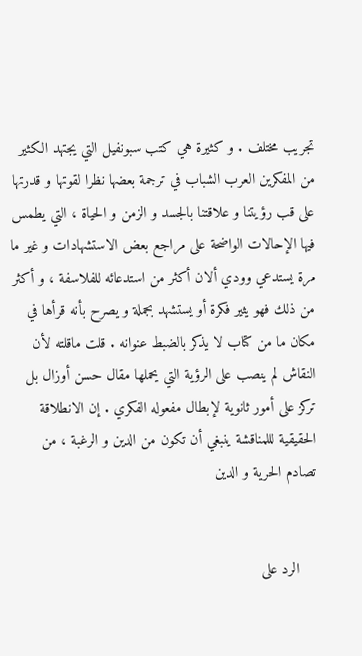تجريب مختلف . و كثيرة هي كتب سبونفيل التي يجتهد الكثير من المفكرين العرب الشباب في ترجمة بعضها نظرا لقوتها و قدرتها على قب رؤيتنا و علاقتنا بالجسد و الزمن و الحياة ، التي يطمس فيها الإحالات الواضحة على مراجع بعض الاستشهادات و غير ما مرة يستدعي وودي ألان أكثر من استدعائه للفلاسفة ، و أكثر من ذلك فهو يثير فكرة أو يستشهد بجملة و يصرح بأنه قرأها في مكان ما من كتاب لا يذكر بالضبط عنوانه . قلت ماقلته لأن النقاش لم ينصب على الرؤية التي يحملها مقال حسن أوزال بل تركز على أمور ثانوية لإبطال مفعوله الفكري . إن الانطلاقة الحقيقية لللمناقشة ينبغي أن تكون من الدين و الرغبة ، من تصادم الحرية و الدين


    الرد على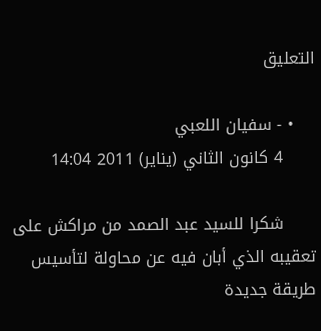التعليق

    • - سفيان اللعبي
      4 كانون الثاني (يناير) 2011 14:04

      شكرا للسيد عبد الصمد من مراكش على تعقيبه الذي أبان فيه عن محاولة لتأسيس طريقة جديدة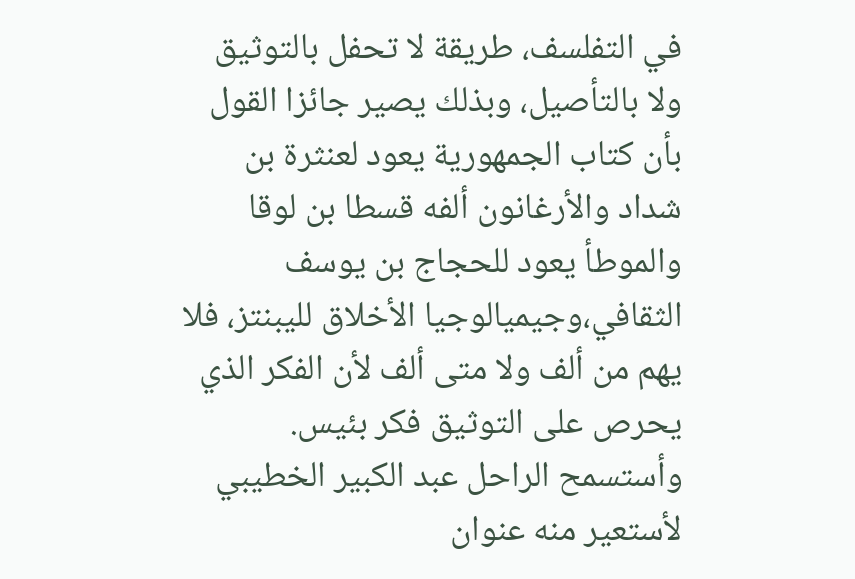في التفلسف، طريقة لا تحفل بالتوثيق ولا بالتأصيل، وبذلك يصير جائزا القول بأن كتاب الجمهورية يعود لعنثرة بن شداد والأرغانون ألفه قسطا بن لوقا والموطأ يعود للحجاج بن يوسف الثقافي،وجيميالوجيا الأخلاق لليبنتز، فلا يهم من ألف ولا متى ألف لأن الفكر الذي يحرص على التوثيق فكر بئيس. وأستسمح الراحل عبد الكبير الخطيبي لأستعير منه عنوان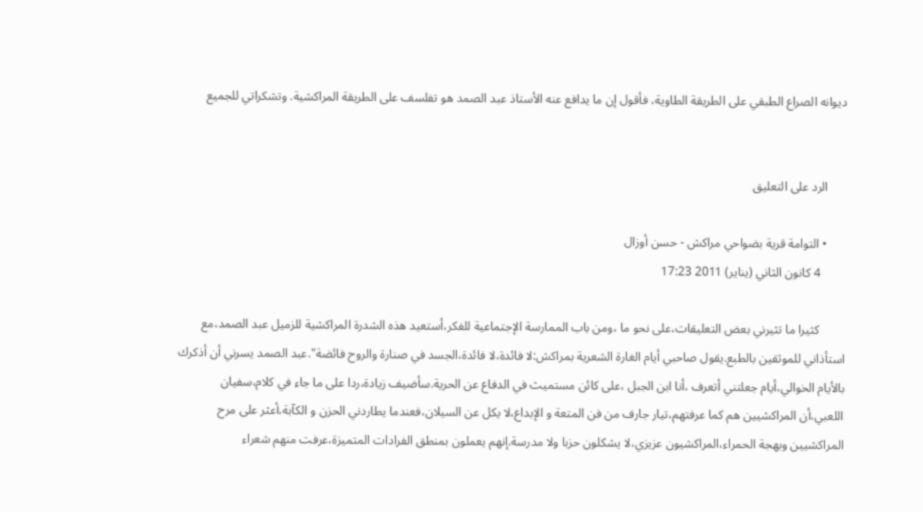ديوانه الصراع الطبقي على الطريقة الطاوية، فأقول إن ما يدافع عنه الأستاذ عبد الصمد هو تفلسف على الطريقة المراكشية. وتشكراتي للجميع


      الرد على التعليق

      • التوامة قرية بضواحي مراكش - حسن أوزال
        4 كانون الثاني (يناير) 2011 17:23

        كثيرا ما تثيرني بعض التعليقات،على نحو ما ،ومن باب الممارسة الإجتماعية للفكر،أستعيد هذه الشدرة المراكشية للزميل عبد الصمد،مع استأذاني للموثقين بالطبع.يقول صاحبي أيام الغارة الشعرية بمراكش:لا فائدة،لا فائدة،الجسد في صنارة والروح فائضة".عبد الصمد يسرني أن أذكرك بالأيام الخوالي،أيام جعلتني أتعرف ،أنا ابن الجبل ،على كائن مستميث في الدفاع عن الحرية.سأضيف زيادة،ردا على ما جاء في كلام،سفيان اللعبي،أن المراكشيين هم كما عرفتهم،تيار جارف من فن المتعة و الإبداع،لا يكل عن السيلان،فعندما يطاردني الحزن و الكآبة،أعثر على مرح المراكشيين وبهجة الحمراء،المراكشيون عزيزي،لا يشكلون حزبا ولا مدرسة.إنهم يعملون بمنطق الفرادات المتميزة،عرفت منهم شعراء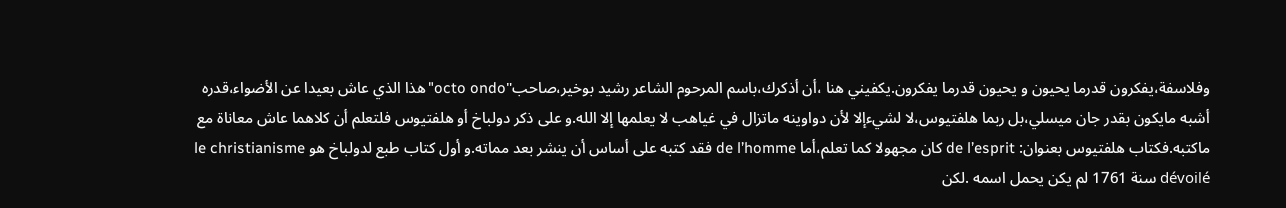وفلاسفة،يفكرون قدرما يحيون و يحيون قدرما يفكرون.يكفيني هنا ،أن أذكرك،باسم المرحوم الشاعر رشيد بوخير،صاحب"octo ondo"هذا الذي عاش بعيدا عن الأضواء،قدره أشبه مايكون بقدر جان ميسلي،بل ربما هلفتيوس،لا لشيءإلا لأن دواوينه ماتزال في غياهب لا يعلمها إلا الله.و على ذكر دولباخ أو هلفتيوس فلتعلم أن كلاهما عاش معاناة مع ماكتبه.فكتاب هلفتيوس بعنوان: de l’esprit كان مجهولا كما تعلم،أما de l’homme فقد كتبه على أساس أن ينشر بعد مماته.و أول كتاب طبع لدولباخ هو le christianisme dévoilé سنة 1761 لم يكن يحمل اسمه .لكن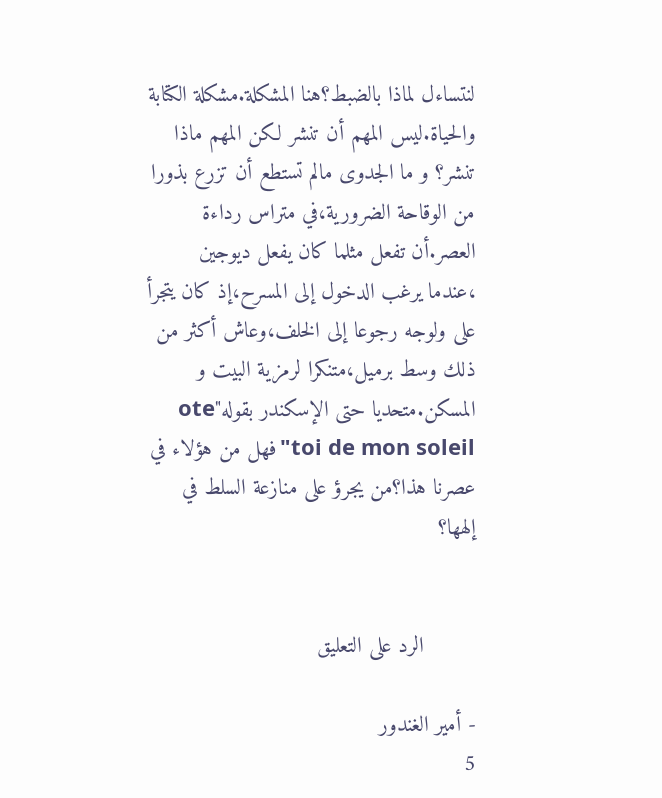لنتساءل لماذا بالضبط؟هنا المشكلة.مشكلة الكتابة والحياة.ليس المهم أن تنشر لكن المهم ماذا تنشر؟ و ما الجدوى مالم تستطع أن تزرع بذورا من الوقاحة الضرورية،في متراس رداءة العصر.أن تفعل مثلما كان يفعل ديوجين ،عندما يرغب الدخول إلى المسرح،إذ كان يتجرأ على ولوجه رجوعا إلى الخلف،وعاش أكثر من ذلك وسط برميل،متنكرا لرمزية البيت و المسكن.متحديا حتى الإسكندر بقوله"ote toi de mon soleil"فهل من هؤلاء في عصرنا هذا؟من يجرؤ على منازعة السلط في إلهها؟


        الرد على التعليق

- أمير الغندور
5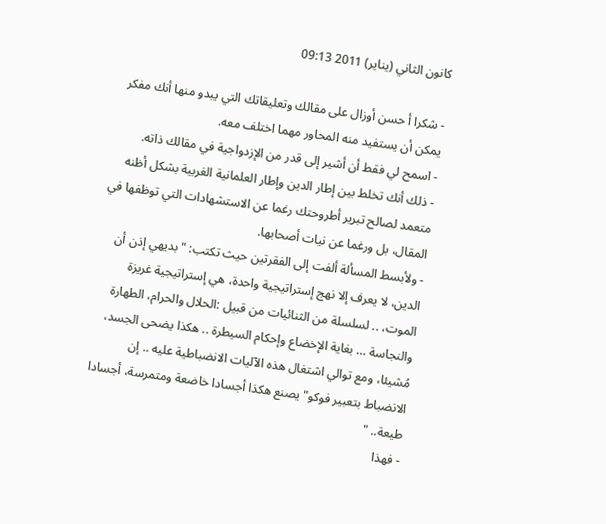كانون الثاني (يناير) 2011 09:13

- شكرا أ حسن أوزال على مقالك وتعليقاتك التي يبدو منها أنك مفكر يمكن أن يستفيد منه المحاور مهما اختلف معه.
- اسمح لي فقط أن أشير إلى قدر من الإزدواجية في مقالك ذاته.
- ذلك أنك تخلط بين إطار الدين وإطار العلمانية الغربية بشكل أظنه متعمد لصالح تبرير أطروحتك رغما عن الاستشهادات التي توظفها في المقال، بل ورغما عن نيات أصحابها.
- ولأبسط المسألة ألفت إلى الفقرتين حيث تكتب: " بديهي إذن أن الدين، لا يعرف إلا نهج إستراتيجية واحدة، هي إستراتيجية غريزة الموت، .. لسلسلة من الثنائيات من قبيل :الحلال والحرام، الطهارة والنجاسة … بغاية الإخضاع وإحكام السيطرة .. هكذا يضحى الجسد، مُشيئا، ومع توالي اشتغال هذه الآليات الانضباطية عليه .. إن الانضباط بتعبير فوكو"يصنع هكذا أجسادا خاضعة ومتمرسة، أجسادا طيعة.. "
- فهذا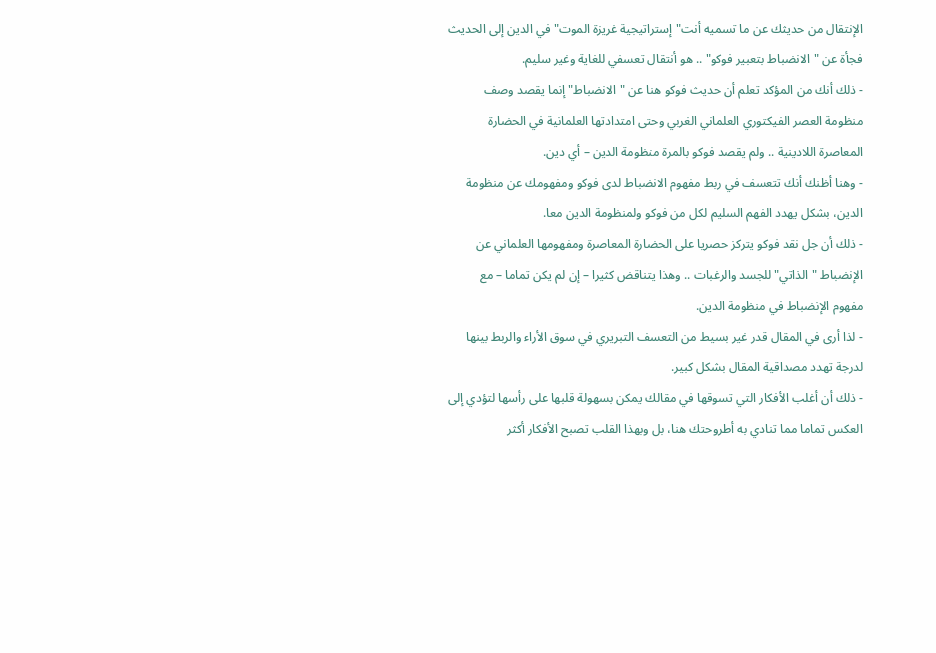الإنتقال من حديثك عن ما تسميه أنت"إستراتيجية غريزة الموت" في الدين إلى الحديث فجأة عن "الانضباط بتعبير فوكو" .. هو أنتقال تعسفي للغاية وغير سليم.
- ذلك أنك من المؤكد تعلم أن حديث فوكو هنا عن "الانضباط" إنما يقصد وصف منظومة العصر الفيكتوري العلماني الغربي وحتى امتدادتها العلمانية في الحضارة المعاصرة اللادينية .. ولم يقصد فوكو بالمرة منظومة الدين – أي دين.
- وهنا أظنك أنك تتعسف في ربط مفهوم الانضباط لدى فوكو ومفهومك عن منظومة الدين، بشكل يهدد الفهم السليم لكل من فوكو ولمنظومة الدين معا.
- ذلك أن جل نقد فوكو يتركز حصريا على الحضارة المعاصرة ومفهومها العلماني عن الإنضباط "الذاتي" للجسد والرغبات .. وهذا يتناقض كثيرا – إن لم يكن تماما – مع مفهوم الإنضباط في منظومة الدين.
- لذا أرى في المقال قدر غير بسيط من التعسف التبريري في سوق الأراء والربط بينها لدرجة تهدد مصداقية المقال بشكل كبير.
- ذلك أن أغلب الأفكار التي تسوقها في مقالك يمكن بسهولة قلبها على رأسها لتؤدي إلى العكس تماما مما تنادي به أطروحتك هنا، بل وبهذا القلب تصبح الأفكار أكثر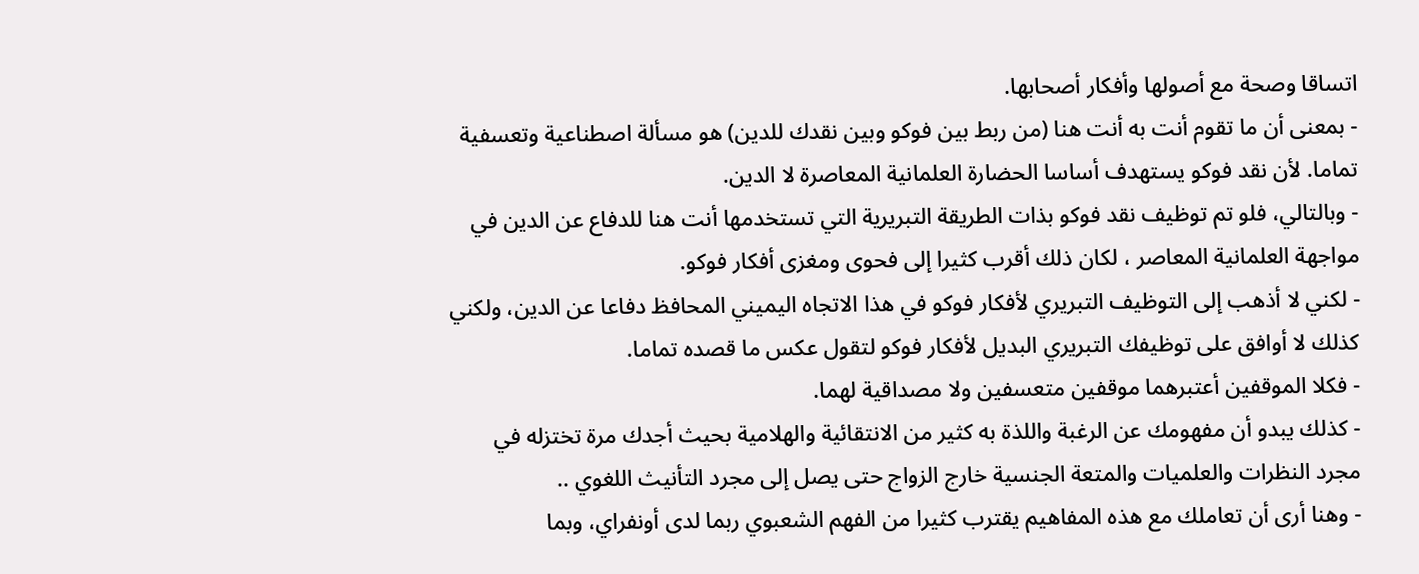اتساقا وصحة مع أصولها وأفكار أصحابها.
- بمعنى أن ما تقوم أنت به أنت هنا (من ربط بين فوكو وبين نقدك للدين) هو مسألة اصطناعية وتعسفية تماما. لأن نقد فوكو يستهدف أساسا الحضارة العلمانية المعاصرة لا الدين.
- وبالتالي، فلو تم توظيف نقد فوكو بذات الطريقة التبريرية التي تستخدمها أنت هنا للدفاع عن الدين في مواجهة العلمانية المعاصر ، لكان ذلك أقرب كثيرا إلى فحوى ومغزى أفكار فوكو.
- لكني لا أذهب إلى التوظيف التبريري لأفكار فوكو في هذا الاتجاه اليميني المحافظ دفاعا عن الدين، ولكني كذلك لا أوافق على توظيفك التبريري البديل لأفكار فوكو لتقول عكس ما قصده تماما.
- فكلا الموقفين أعتبرهما موقفين متعسفين ولا مصداقية لهما.
- كذلك يبدو أن مفهومك عن الرغبة واللذة به كثير من الانتقائية والهلامية بحيث أجدك مرة تختزله في مجرد النظرات والعلميات والمتعة الجنسية خارج الزواج حتى يصل إلى مجرد التأنيث اللغوي ..
- وهنا أرى أن تعاملك مع هذه المفاهيم يقترب كثيرا من الفهم الشعبوي ربما لدى أونفراي، وبما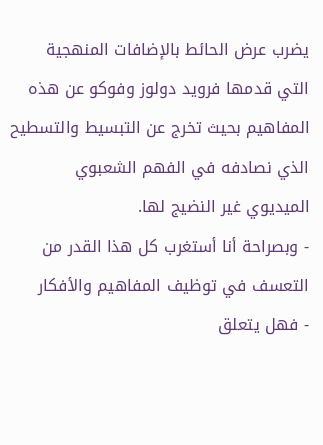يضرب عرض الحائط بالإضافات المنهجية التي قدمها فرويد دولوز وفوكو عن هذه المفاهيم بحيث تخرج عن التبسيط والتسطيح الذي نصادفه في الفهم الشعبوي الميديوي غير النضيج لها.
- وبصراحة أنا أستغرب كل هذا القدر من التعسف في توظيف المفاهيم والأفكار
- فهل يتعلق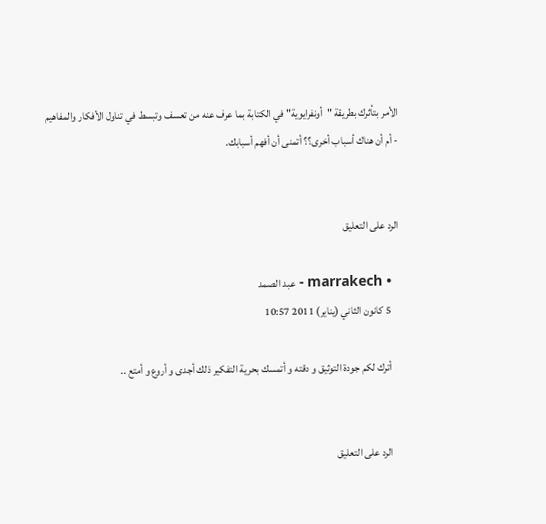الأمر بتأثرك بطريقة "أونفرايوية" في الكتابة بما عرف عنه من تعسف وتبسط في تناول الأفكار والمفاهيم
- أم أن هناك أسباب أخرى؟؟ أتمنى أن أفهم أسبابك.


الرد على التعليق

  • marrakech - عبد الصمد
    5 كانون الثاني (يناير) 2011 10:57

    أترك لكم جودة التوثيق و دقته و أتمسك بحرية التفكير ذلك أجدى و أروع و أمتع ..


    الرد على التعليق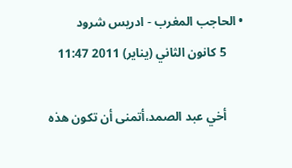• الحاجب المغرب - ادريس شرود
      5 كانون الثاني (يناير) 2011 11:47

      أخي عبد الصمد،أتمنى أن تكون هذه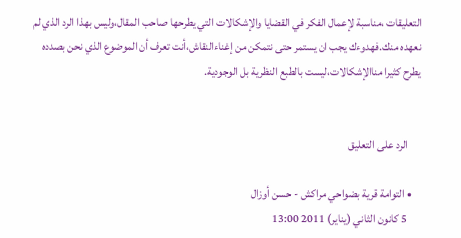التعليقات ،مناسبة لإعمال الفكر في القضايا والإشكالات التي يطرحها صاحب المقال،وليس بهذا الرد الذي لم نعهده منك.فهدوءك يجب ان يستمر حتى نتمكن من إغناءالنقاش،أنت تعرف أن الموضوع الذي نحن بصدده يطرح كثيرا مناالإشكالات،ليست بالطبع النظرية بل الوجودية.


      الرد على التعليق

    • التوامة قرية بضواحي مراكش - حسن أوزال
      5 كانون الثاني (يناير) 2011 13:00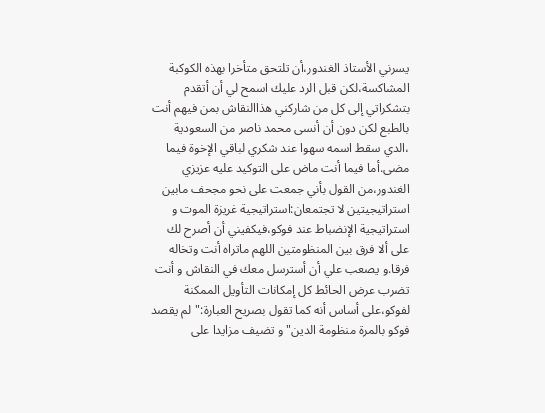يسرني الأستاذ الغندور،أن تلتحق متأخرا بهذه الكوكبة المشاكسة،لكن قبل الرد عليك اسمح لي أن أتقدم بتشكراتي إلى كل من شاركني هذاالنقاش بمن فيهم أنت بالطبع لكن دون أن أنسى محمد ناصر من السعودية ،الدي سقط اسمه سهوا عند شكري لباقي الإخوة فيما مضى.أما فيما أنت ماض على التوكيد عليه عزيزي الغندور،من القول بأني جمعت على نحو مجحف مابين استراتيجيتين لا تجتمعان:استراتيجية غريزة الموت و استراتيجية الإنضباط عند فوكو،فيكفيني أن أصرح لك على ألا فرق بين المنظومتين اللهم ماتراه أنت وتخاله فرقا.و يصعب علي أن أسترسل معك في النقاش و أنت تضرب عرض الحائط كل إمكانات التأويل الممكنة لفوكو،على أساس أنه كما تقول بصريح العبارة:"لم يقصد فوكو بالمرة منظومة الدين"و تضيف مزايدا على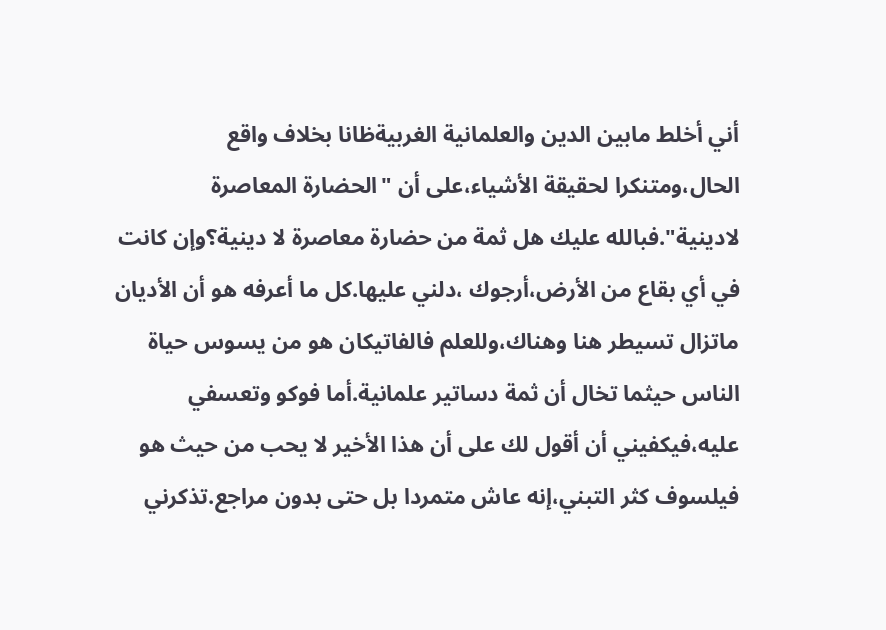أني أخلط مابين الدين والعلمانية الغربيةظانا بخلاف واقع الحال،ومتنكرا لحقيقة الأشياء،على أن "الحضارة المعاصرة لادينية".فبالله عليك هل ثمة من حضارة معاصرة لا دينية؟وإن كانت في أي بقاع من الأرض،أرجوك ،دلني عليها.كل ما أعرفه هو أن الأديان ماتزال تسيطر هنا وهناك،وللعلم فالفاتيكان هو من يسوس حياة الناس حيثما تخال أن ثمة دساتير علمانية.أما فوكو وتعسفي عليه،فيكفيني أن أقول لك على أن هذا الأخير لا يحب من حيث هو فيلسوف كثر التبني،إنه عاش متمردا بل حتى بدون مراجع.تذكرني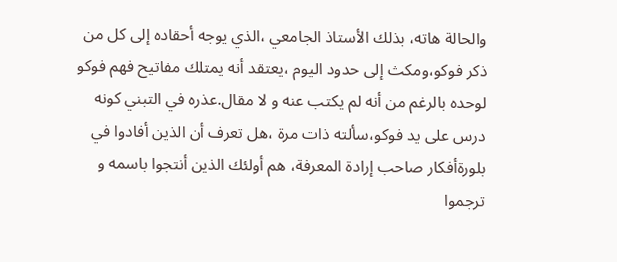والحالة هاته، بذلك الأستاذ الجامعي ،الذي يوجه أحقاده إلى كل من ذكر فوكو،ومكث إلى حدود اليوم ،يعتقد أنه يمتلك مفاتيح فهم فوكو لوحده بالرغم من أنه لم يكتب عنه و لا مقال.عذره في التبني كونه درس على يد فوكو،سألته ذات مرة ،هل تعرف أن الذين أفادوا في بلورةأفكار صاحب إرادة المعرفة، هم أولئك الذين أنتجوا باسمه و ترجموا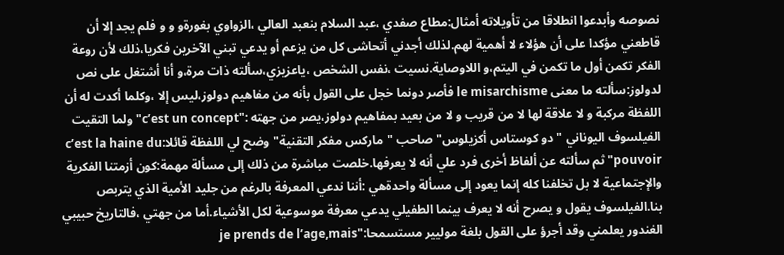نصوصه وأبدعوا انطلاقا من تأويلاته أمثال:مطاع صفدي ،عبد السلام بنعبد العالي ،الزواوي بغورةو و و فلم يجد إلا أن قاطعني مؤكدا على أن هؤلاء لا أهمية لهم.لذلك أجدني أتحاشى كل من يزعم أو يدعي تبني الآخرين فكريا،ذلك لأن روعة الفكر تكمن أول ما تكمن في اليتم،و اللاوصاية.نسيت ،نفس الشخص ،ياعزيزي،سألته ذات مرة،و أنا أشتغل على نص لدولوز:سألته ما معنى le misarchisme فأصر دونما خجل على القول بأنه من مفاهيم دولوز،ليس إلا ،وكلما أكدت له أن اللفظة مركبة و لا علاقة لها لا من قريب و لا من بعيد بمفاهيم دولوز،يصر من جهته :"c’est un concept" ولما التقيت الفيلسوف اليوناني "دو كوستاس أكزيلوس" صاحب "ماركس مفكر التقنية"وضح لي اللفظة قائلا:c’est la haine du pouvoir"ثم سألته عن ألفاظ أخرى فرد علي أنه لا يعرفها.خلصت مباشرة من ذلك إلى مسألة مهمة:كون أزمتنا الفكرية والإجتماعية لا بل تخلفنا كله إنما يعود إلى مسألة واحدةهي :أننا ندعي المعرفة بالرغم من جليد الأمية الذي يتربص بنا.الفيلسوف يقول و يصرح أنه لا يعرف بينما الطفيلي يدعي معرفة موسوعية لكل الأشياء.أما من جهتي ،فالتاريخ حبيبي الغندور يعلمني وقد أجرؤ على القول بلغة موليير مستسمحا:"je prends de l’age,mais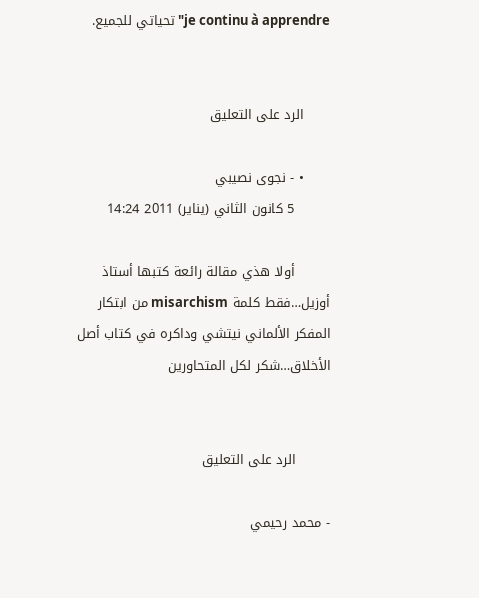je continu à apprendre" تحياتي للجميع.


      الرد على التعليق

      • - نجوى نصيبي
        5 كانون الثاني (يناير) 2011 14:24

        أولا هذي مقالة رائعة كتبها أستاذ أوزيل…فقط كلمة misarchism من ابتكار المفكر الألماني نيتشي وداكره في كتاب أصل الأخلاق…شكر لكل المتحاورين


        الرد على التعليق

- محمد رحيمي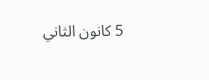5 كانون الثاني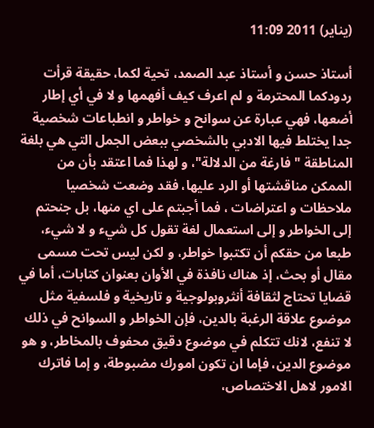(يناير) 2011 11:09

أستاذ حسن و أستاذ عبد الصمد، تحية لكما، حقيقة قرأت ردودكما المحترمة و لم اعرف كيف أفهمها و لا في أي إطار أضعها، فهي عبارة عن سوانح و خواطر و انطباعات شخصية جدا يختلط فيها الادبي بالشخصي ببعض الجمل التي هي بلغة المناطقة "فارغة من الدلالة"، و لهذا فما اعتقد بأن من الممكن مناقشتها أو الرد عليها، فقد وضعت شخصيا ملاحظات و اعتراضات ، فما أجبتم على اي منها، بل جنحتم إلى الخواطر و إلى استعمال لغة تقول كل شيء و لا شيء، طبعا من حقكم أن تكتبوا خواطر، و لكن ليس تحت مسمى مقال أو بحث، إذ هناك نافذة في الأوان بعنوان كتابات، أما في قضايا تحتاج لثقافة أنثروبولوجية و تاريخية و فلسفية مثل موضوع علاقة الرغبة بالدين، فإن الخواطر و السوانح في ذلك لا تنفع، لانك تتكلم في موضوع دقيق محفوف بالمخاطر، و هو موضوع الدين، فإما ان تكون امورك مضبوطة، و إما فاترك الامور لاهل الاختصاص،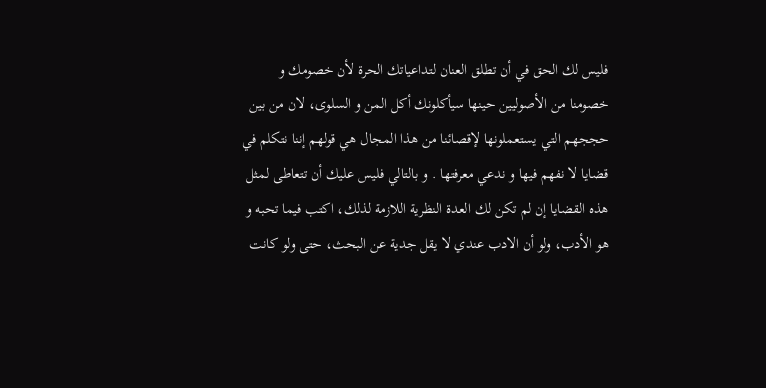فليس لك الحق في أن تطلق العنان لتداعياتك الحرة لأن خصومك و خصومنا من الأصوليين حينها سيأكلونك أكل المن و السلوى، لان من بين حججهم التي يستعملونها لإقصائنا من هذا المجال هي قولهم إننا نتكلم في قضايا لا نفهم فيها و ندعي معرفتها . و بالتالي فليس عليك أن تتعاطى لمثل هذه القضايا إن لم تكن لك العدة النظرية اللازمة لذلك، اكتب فيما تحبه و هو الأدب، ولو أن الادب عندي لا يقل جدية عن البحث، حتى ولو كانت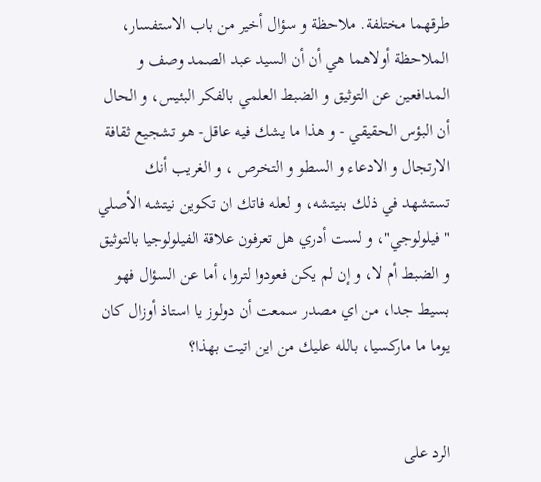طرقهما مختلفة. ملاحظة و سؤال أخير من باب الاستفسار، الملاحظة أولاهما هي أن أن السيد عبد الصمد وصف و المدافعين عن التوثيق و الضبط العلمي بالفكر البئيس، و الحال أن البؤس الحقيقي - و هذا ما يشك فيه عاقل- هو تشجيع ثقافة الارتجال و الادعاء و السطو و التخرص ، و الغريب أنك تستشهد في ذلك بنيتشه، و لعله فاتك ان تكوين نيتشه الأصلي "فيلولوجي"، و لست أدري هل تعرفون علاقة الفيلولوجيا بالتوثيق و الضبط أم لا، و إن لم يكن فعودوا لتروا، أما عن السؤال فهو بسيط جدا، من اي مصدر سمعت أن دولوز يا استاذ أوزال كان يوما ما ماركسيا، بالله عليك من اين اتيت بهذا؟


الرد على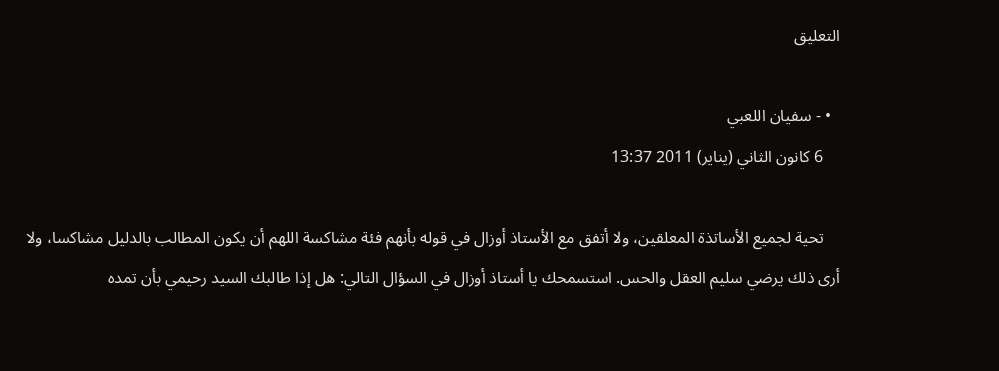التعليق

  • - سفيان اللعبي
    6 كانون الثاني (يناير) 2011 13:37

    تحية لجميع الأساتذة المعلقين، ولا أتفق مع الأستاذ أوزال في قوله بأنهم فئة مشاكسة اللهم أن يكون المطالب بالدليل مشاكسا، ولا أرى ذلك يرضي سليم العقل والحس. استسمحك يا أستاذ أوزال في السؤال التالي: هل إذا طالبك السيد رحيمي بأن تمده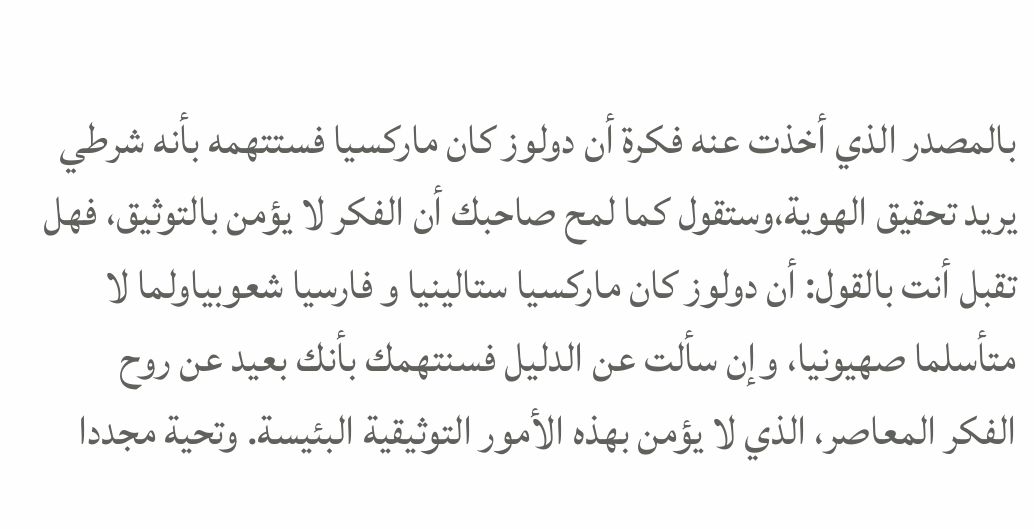بالمصدر الذي أخذت عنه فكرة أن دولوز كان ماركسيا فستتهمه بأنه شرطي يريد تحقيق الهوية،وستقول كما لمح صاحبك أن الفكر لا يؤمن بالتوثيق، فهل تقبل أنت بالقول: أن دولوز كان ماركسيا ستالينيا و فارسيا شعوبياولما لا متأسلما صهيونيا، وإن سألت عن الدليل فسنتهمك بأنك بعيد عن روح الفكر المعاصر، الذي لا يؤمن بهذه الأمور التوثيقية البئيسة. وتحية مجددا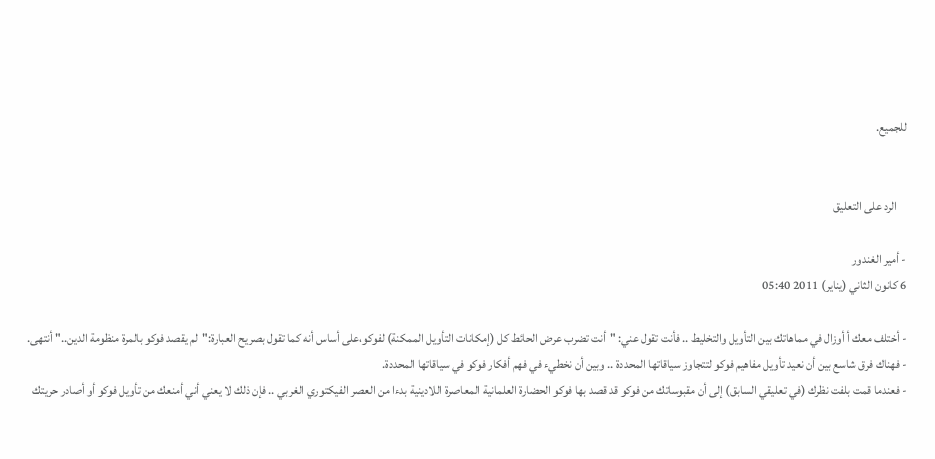للجميع.


    الرد على التعليق

- أمير الغندور
6 كانون الثاني (يناير) 2011 05:40

- أختلف معك أ أوزال في مماهاتك بين التأويل والتخليط .. فأنت تقول عني: "أنت تضرب عرض الحائط كل (إمكانات التأويل الممكنة) لفوكو،على أساس أنه كما تقول بصريح العبارة:"لم يقصد فوكو بالمرة منظومة الدين.." أنتهى.
- فهناك فرق شاسع بين أن نعيد تأويل مفاهيم فوكو لتتجاوز سياقاتها المحددة .. وبين أن نخطيء في فهم أفكار فوكو في سياقاتها المحددة.
- فعندما قمت بلفت نظرك (في تعليقي السابق) إلى أن مقبوساتك من فوكو قد قصد بها فوكو الحضارة العلمانية المعاصرة اللادينية بدءا من العصر الفيكتوري الغربي .. فإن ذلك لا يعني أني أمنعك من تأويل فوكو أو أصادر حريتك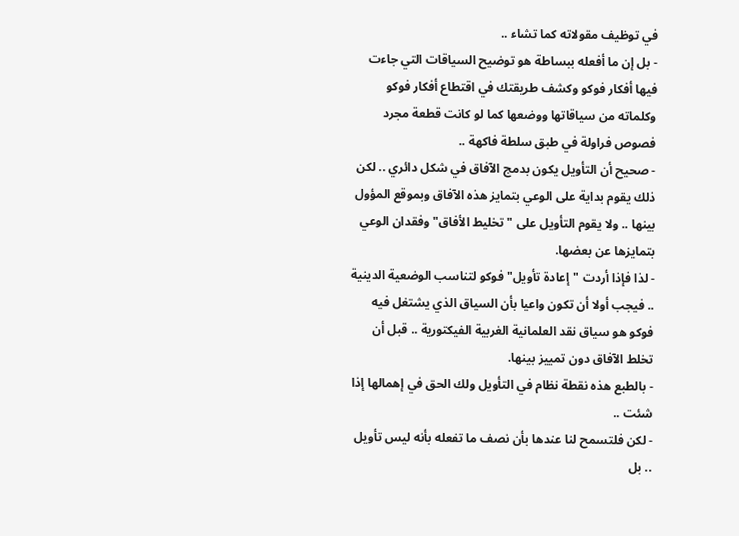في توظيف مقولاته كما تشاء ..
- بل إن ما أفعله ببساطة هو توضيح السياقات التي جاءت فيها أفكار فوكو وكشف طريقتك في اقتطاع أفكار فوكو وكلماته من سياقاتها ووضعها كما لو كانت قطعة مجرد فصوص فراولة في طبق سلطة فاكهة ..
- صحيح أن التأويل يكون بدمج الآفاق في شكل دائري .. لكن ذلك يقوم بداية على الوعي بتمايز هذه الآفاق وبموقع المؤول بينها .. ولا يقوم التأويل على "تخليط الأفاق" وفقدان الوعي بتمايزها عن بعضها.
- لذا فإذا أردت "إعادة تأويل" فوكو لتناسب الوضعية الدينية .. فيجب أولا أن تكون واعيا بأن السياق الذي يشتغل فيه فوكو هو سياق نقد العلمانية الغربية الفيكتورية .. قبل أن تخلط الآفاق دون تمييز بينها.
- بالطبع هذه نقطة نظام في التأويل ولك الحق في إهمالها إذا شئت ..
- لكن فلتسمح لنا عندها بأن نصف ما تفعله بأنه ليس تأويل .. بل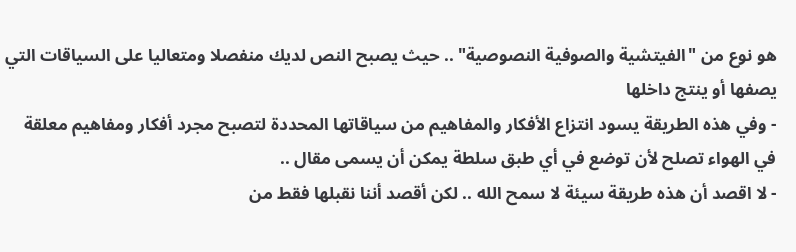هو نوع من "الفيتشية والصوفية النصوصية" .. حيث يصبح النص لديك منفصلا ومتعاليا على السياقات التي يصفها أو ينتج داخلها
- وفي هذه الطريقة يسود انتزاع الأفكار والمفاهيم من سياقاتها المحددة لتصبح مجرد أفكار ومفاهيم معلقة في الهواء تصلح لأن توضع في أي طبق سلطة يمكن أن يسمى مقال ..
- لا اقصد أن هذه طريقة سيئة لا سمح الله .. لكن أقصد أننا نقبلها فقط من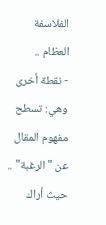الفلاسفة العظام ..
- نقطة أخرى وهي: تسطح مفهوم المقال عن "الرغبة" .. حيث أراك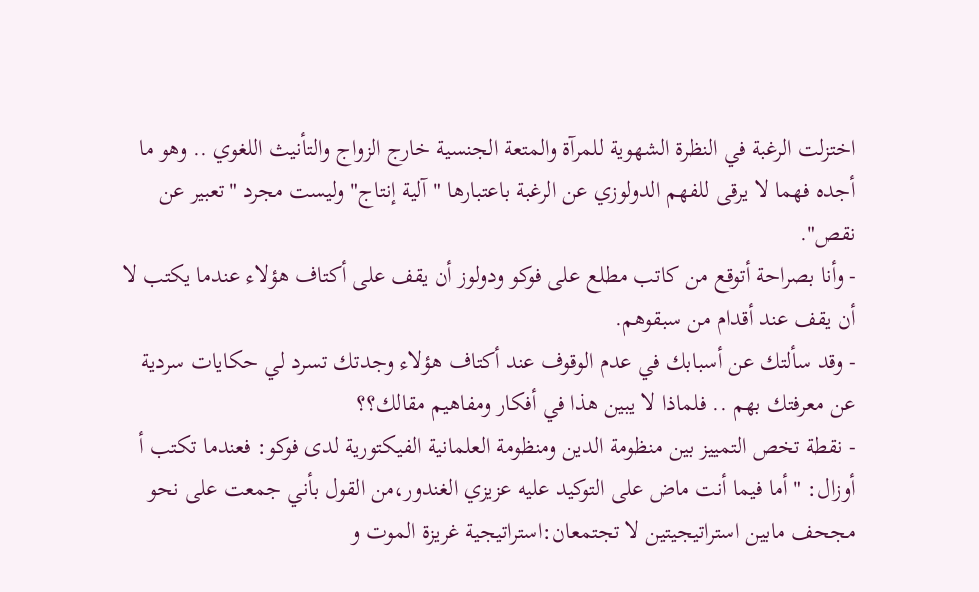اختزلت الرغبة في النظرة الشهوية للمرآة والمتعة الجنسية خارج الزواج والتأنيث اللغوي .. وهو ما أجده فهما لا يرقى للفهم الدولوزي عن الرغبة باعتبارها "آلية إنتاج" وليست مجرد "تعبير عن نقص".
- وأنا بصراحة أتوقع من كاتب مطلع على فوكو ودولوز أن يقف على أكتاف هؤلاء عندما يكتب لا أن يقف عند أقدام من سبقوهم.
- وقد سألتك عن أسبابك في عدم الوقوف عند أكتاف هؤلاء وجدتك تسرد لي حكايات سردية عن معرفتك بهم .. فلماذا لا يبين هذا في أفكار ومفاهيم مقالك؟؟
- نقطة تخص التمييز بين منظومة الدين ومنظومة العلمانية الفيكتورية لدى فوكو: فعندما تكتب أ أوزال: "أما فيما أنت ماض على التوكيد عليه عزيزي الغندور،من القول بأني جمعت على نحو مجحف مابين استراتيجيتين لا تجتمعان:استراتيجية غريزة الموت و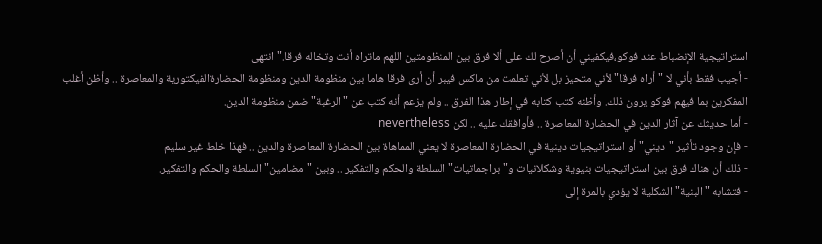استراتيجية الإنضباط عند فوكو،فيكفيني أن أصرح لك على ألا فرق بين المنظومتين اللهم ماتراه أنت وتخاله فرقا." انتهى
- أجيب فقط بأني لا "أراه فرقا" لأني متحيز بل لأني تعلمت من ماكس فيبر أن أرى فرقا هاما بين منظومة الدين ومنظومة الحضارةالفيكتورية والمعاصرة .. وأظن أغلب المفكرين بما فيهم فوكو يرون ذلك. وأظنه كتب كتابه في إطار هذا الفرق .. ولم يزعم أنه كتب عن "الرغبة" ضمن منظومة الدين.
- أما حديثك عن آثار الدين في الحضارة المعاصرة .. فأوافقك عليه .. لكن nevertheless
- فإن وجود تأثير "ديني" أو استراتيجيات دينية في الحضارة المعاصرة لا يعني المماهاة بين الحضارة المعاصرة والدين .. فهذا خلط غير سليم
- ذلك أن هناك فرق بين استراتيجيات بنيوية وشكلانيات و"براجماتيات" السلطة والحكم والتفكير .. وبين "مضامين" السلطة والحكم والتفكير.
- فتشابه "البنية" الشكلية لا يؤدي بالمرة إلى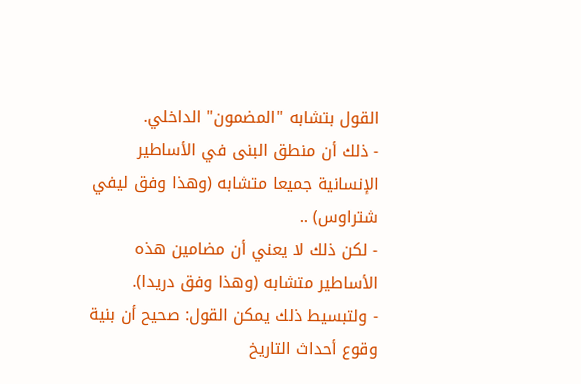القول بتشابه "المضمون" الداخلي.
- ذلك أن منطق البنى في الأساطير الإنسانية جميعا متشابه (وهذا وفق ليفي شتراوس) ..
- لكن ذلك لا يعني أن مضامين هذه الأساطير متشابه (وهذا وفق دريدا).
- ولتبسيط ذلك يمكن القول: صحيح أن بنية وقوع أحداث التاريخ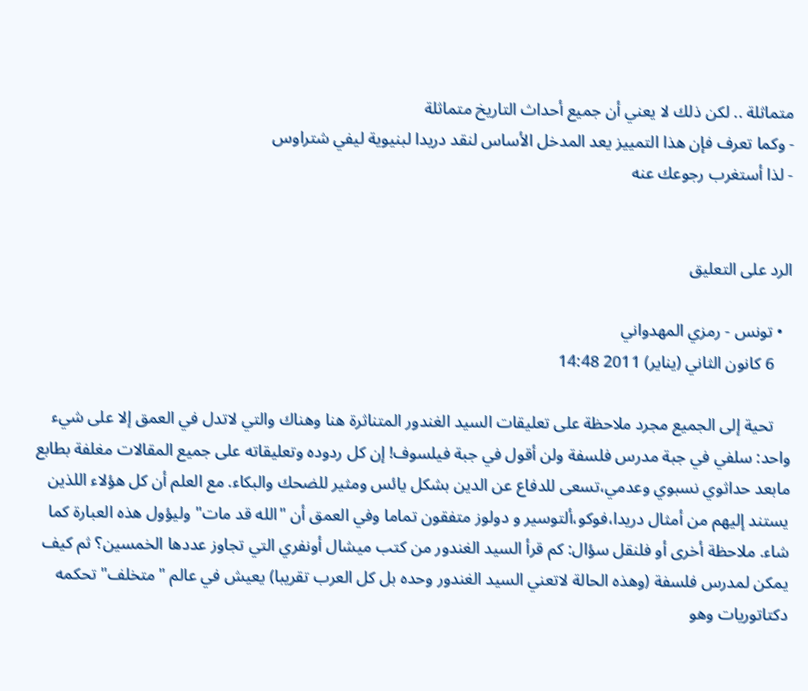متماثلة .. لكن ذلك لا يعني أن جميع أحداث التاريخ متماثلة
- وكما تعرف فإن هذا التمييز يعد المدخل الأساس لنقد دريدا لبنيوية ليفي شتراوس
- لذا أستغرب رجوعك عنه


الرد على التعليق

  • تونس - رمزي المهدواني
    6 كانون الثاني (يناير) 2011 14:48

    تحية إلى الجميع مجرد ملاحظة على تعليقات السيد الغندور المتناثرة هنا وهناك والتي لاتدل في العمق إلا على شيء واحد: سلفي في جبة مدرس فلسفة ولن أقول في جبة فيلسوف! إن كل ردوده وتعليقاته على جميع المقالات مغلفة بطابع مابعد حداثوي نسبوي وعدمي،تسعى للدفاع عن الدين بشكل يائس ومثير للضحك والبكاء. مع العلم أن كل هؤلاء اللذين يستند إليهم من أمثال دريدا،فوكو،ألتوسير و دولوز متفقون تماما وفي العمق أن "الله قد مات" وليؤول هذه العبارة كما شاء. ملاحظة أخرى أو فلنقل سؤال: كم قرأ السيد الغندور من كتب ميشال أونفري التي تجاوز عددها الخمسين؟ ثم كيف يمكن لمدرس فلسفة (وهذه الحالة لاتعني السيد الغندور وحده بل كل العرب تقريبا) يعيش في عالم "متخلف" تحكمه دكتاتوريات وهو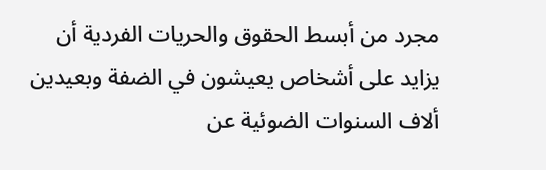مجرد من أبسط الحقوق والحريات الفردية أن يزايد على أشخاص يعيشون في الضفة وبعيدين ألاف السنوات الضوئية عن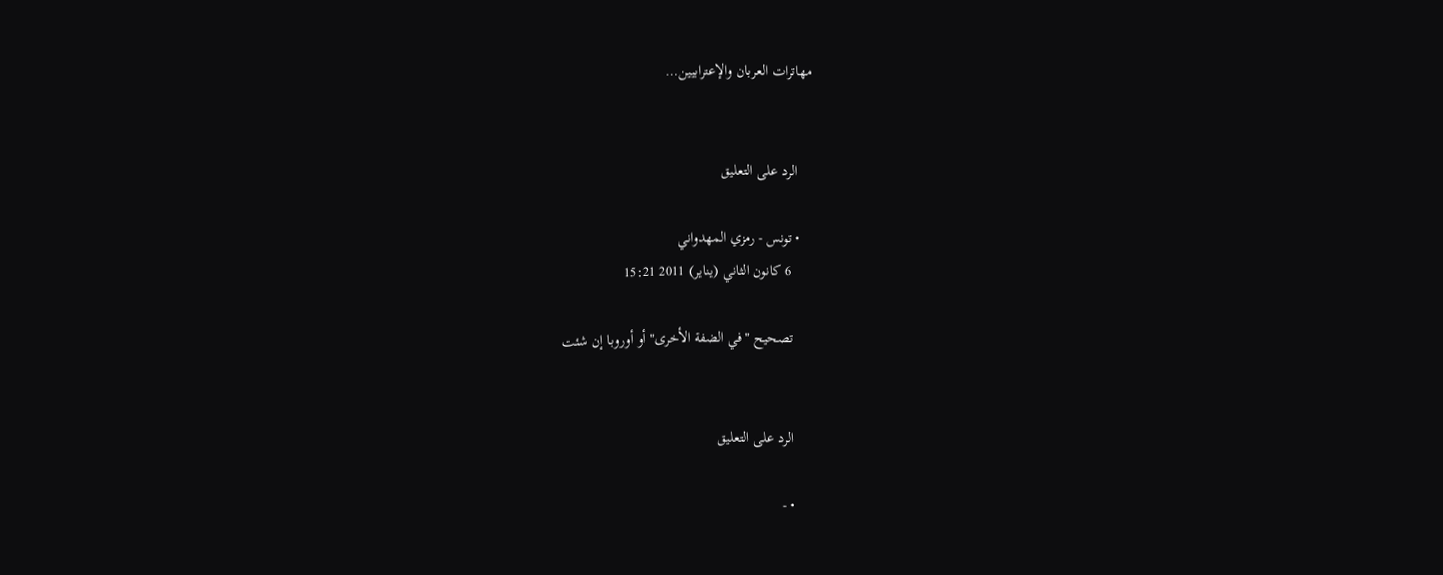مهاترات العربان والإعترابيين…


    الرد على التعليق

    • تونس - رمزي المهدواني
      6 كانون الثاني (يناير) 2011 15:21

      تصحيح "في الضفة الأخرى" أو أوروبا إن شئت


      الرد على التعليق

      • -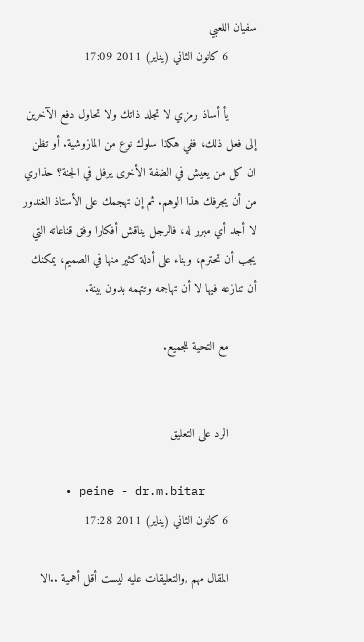سفيان اللعبي
        6 كانون الثاني (يناير) 2011 17:09

        يأ أساذ رمزي لا تجلد ذاتك ولا تحاول دفع الآخرين إلى فعل ذلك، ففي هكذا سلوك نوع من المازوشية. أو تظن ان كل من يعيش في الضفة الأخرى يرفل في الجنة؟ حذاري من أن يجرفك هذا الوهم. ثم إن تهجمك على الأستاذ الغندور لا أجد أي مبرر له، فالرجل يناقش أفكارا وفق قناعاته التي يجب أن تحترم، وبناء على أدلة كثير منها في الصميم، يمكنك أن تنازعه فيها لا أن تهاجمه وتتهمه بدون بينة.

        مع التحية للجميع.


        الرد على التعليق

      • peine - dr.m.bitar
        6 كانون الثاني (يناير) 2011 17:28

        المقال مهم ,والتعليقات عليه ليست أقل أهمية ..الا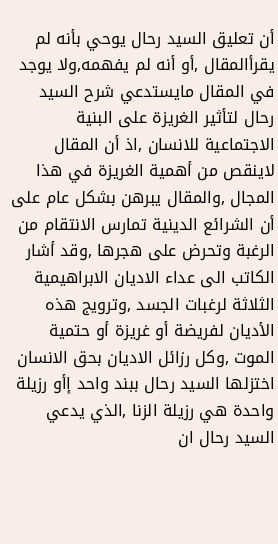أن تعليق السيد رحال يوحي بأنه لم يقرأالمقال ,أو أنه لم يفهمه,ولا يوجد في المقال مايستدعي شرح السيد رحال لتأثير الغريزة على البنية الاجتماعية للانسان ,اذ أن المقال لاينقص من أهمية الغريزة في هذا المجال ,والمقال يبرهن بشكل عام على أن الشرائع الدينية تمارس الانتقام من الرغبة وتحرض على هجرها ,وقد أشار الكاتب الى عداء الاديان الابراهيمية الثلاثة لرغبات الجسد ,وترويج هذه الأديان لفريضة أو غريزة أو حتمية الموت ,وكل رزائل الاديان بحق الانسان اختزلها السيد رحال ببند واحد إأو رزيلة واحدة هي رزيلة الزنا ,الذي يدعي السيد رحال ان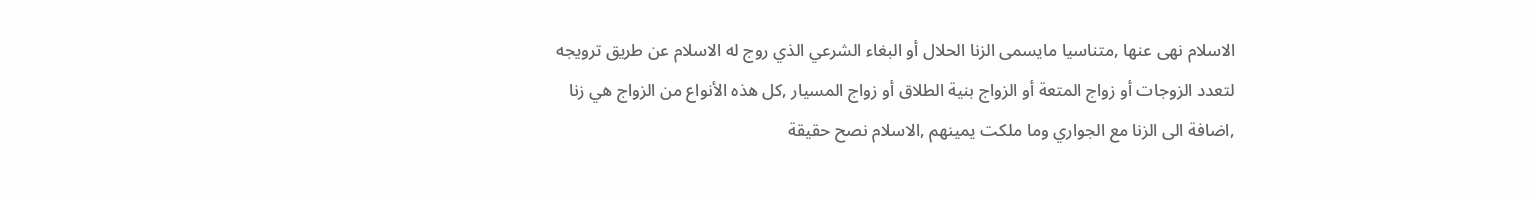الاسلام نهى عنها ,متناسيا مايسمى الزنا الحلال أو البغاء الشرعي الذي روج له الاسلام عن طريق ترويجه لتعدد الزوجات أو زواج المتعة أو الزواج بنية الطلاق أو زواج المسيار ,كل هذه الأنواع من الزواج هي زنا ,اضافة الى الزنا مع الجواري وما ملكت يمينهم ,الاسلام نصح حقيقة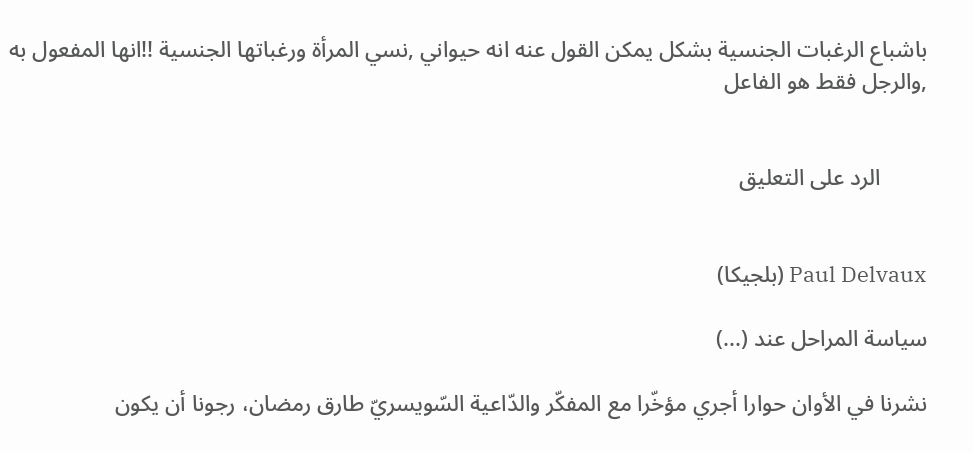باشباع الرغبات الجنسية بشكل يمكن القول عنه انه حيواني ,نسي المرأة ورغباتها الجنسية !!انها المفعول به ,والرجل فقط هو الفاعل


        الرد على التعليق


Paul Delvaux (بلجيكا)

سياسة المراحل عند (...)

نشرنا في الأوان حوارا أجري مؤخّرا مع المفكّر والدّاعية السّويسريّ طارق رمضان، رجونا أن يكون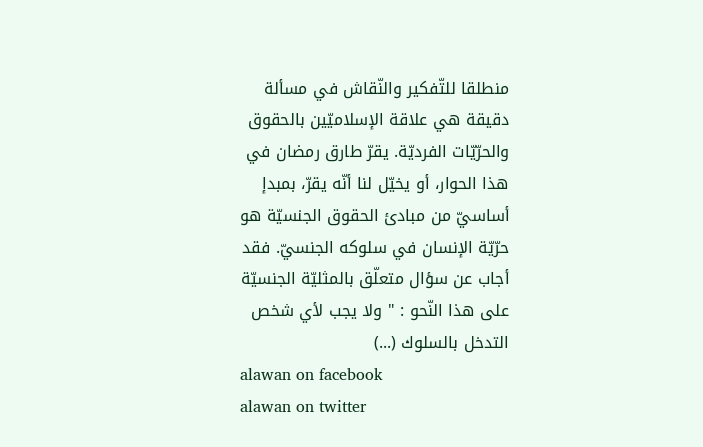منطلقا للتّفكير والنّقاش في مسألة دقيقة هي علاقة الإسلاميّين بالحقوق والحرّيّات الفرديّة. يقرّ طارق رمضان في هذا الحوار، أو يخيّل لنا أنّه يقرّ، بمبدإ أساسيّ من مبادئ الحقوق الجنسيّة هو حرّيّة الإنسان في سلوكه الجنسيّ. فقد أجاب عن سؤال متعلّق بالمثليّة الجنسيّة على هذا النّحو : " ولا يجب لأي شخص التدخل بالسلوك (...)
alawan on facebook
alawan on twitter